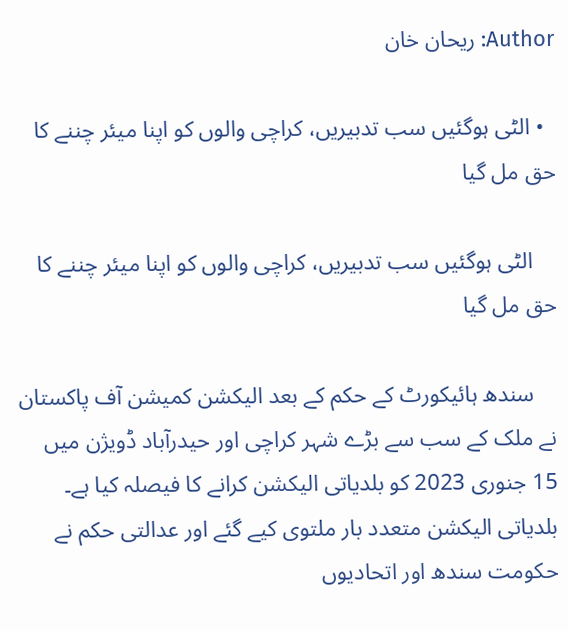Author: ریحان خان

  • الٹی ہوگئیں سب تدبیریں، کراچی والوں کو اپنا میئر چننے کا حق مل گیا

    الٹی ہوگئیں سب تدبیریں، کراچی والوں کو اپنا میئر چننے کا حق مل گیا

    سندھ ہائیکورٹ کے حکم کے بعد الیکشن کمیشن آف پاکستان نے ملک کے سب سے بڑے شہر کراچی اور حیدرآباد ڈویژن میں 15 جنوری 2023 کو بلدیاتی الیکشن کرانے کا فیصلہ کیا ہے۔ بلدیاتی الیکشن متعدد بار ملتوی کیے گئے اور عدالتی حکم نے حکومت سندھ اور اتحادیوں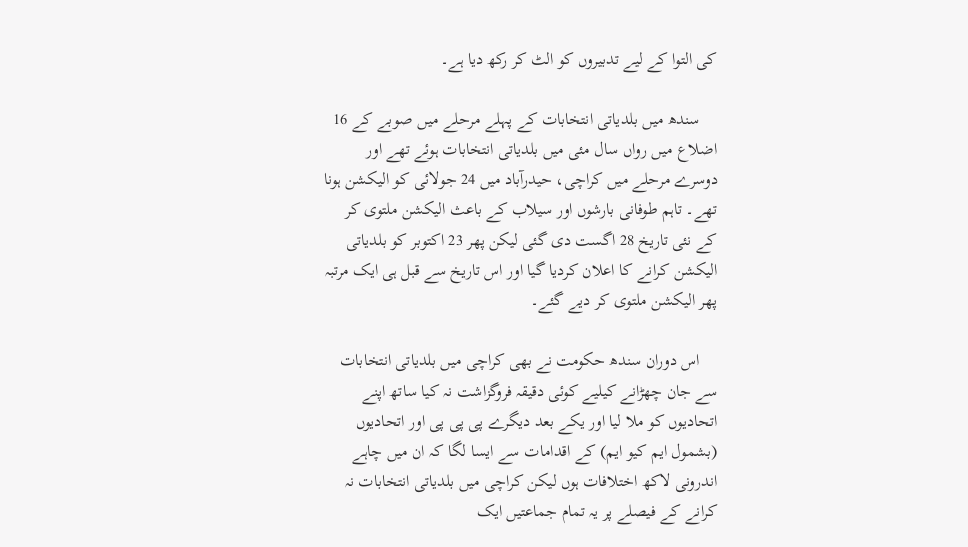کی التوا کے لیے تدبیروں کو الٹ کر رکھ دیا ہے۔

    سندھ میں بلدیاتی انتخابات کے پہلے مرحلے میں صوبے کے 16 اضلاع میں رواں سال مئی میں بلدیاتی انتخابات ہوئے تھے اور دوسرے مرحلے میں کراچی، حیدرآباد میں 24 جولائی کو الیکشن ہونا تھے۔ تاہم طوفانی بارشوں اور سیلاب کے باعث الیکشن ملتوی کر کے نئی تاریخ 28 اگست دی گئی لیکن پھر 23 اکتوبر کو بلدیاتی الیکشن کرانے کا اعلان کردیا گیا اور اس تاریخ سے قبل ہی ایک مرتبہ پھر الیکشن ملتوی کر دیے گئے۔

    اس دوران سندھ حکومت نے بھی کراچی میں بلدیاتی انتخابات سے جان چھڑانے کیلیے کوئی دقیقہ فروگزاشت نہ کیا ساتھ اپنے اتحادیوں کو ملا لیا اور یکے بعد دیگرے پی پی پی اور اتحادیوں (بشمول ایم کیو ایم) کے اقدامات سے ایسا لگا کہ ان میں چاہے اندرونی لاکھ اختلافات ہوں لیکن کراچی میں بلدیاتی انتخابات نہ کرانے کے فیصلے پر یہ تمام جماعتیں ایک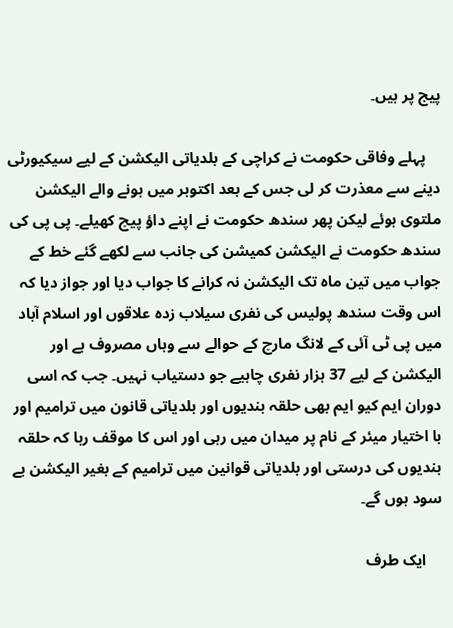پیج پر ہیں۔

    پہلے وفاقی حکومت نے کراچی کے بلدیاتی الیکشن کے لیے سیکیورٹی دینے سے معذرت کر لی جس کے بعد اکتوبر میں ہونے والے الیکشن ملتوی ہوئے لیکن پھر سندھ حکومت نے اپنے داؤ پیچ کھیلے۔ پی پی کی سندھ حکومت نے الیکشن کمیشن کی جانب سے لکھے گئے خط کے جواب میں تین ماہ تک الیکشن نہ کرانے کا جواب دیا اور جواز دیا کہ اس وقت سندھ پولیس کی نفری سیلاب زدہ علاقوں اور اسلام آباد میں پی ٹی آئی کے لانگ مارچ کے حوالے سے وہاں مصروف ہے اور الیکشن کے لیے 37 ہزار نفری چاہیے جو دستیاب نہیں۔ جب کہ اسی دوران ایم کیو ایم بھی حلقہ بندیوں اور بلدیاتی قانون میں ترامیم اور با اختیار میئر کے نام پر میدان میں رہی اور اس کا موقف رہا کہ حلقہ بندیوں کی درستی اور بلدیاتی قوانین میں ترامیم کے بغیر الیکشن بے سود ہوں گے۔

    ایک طرف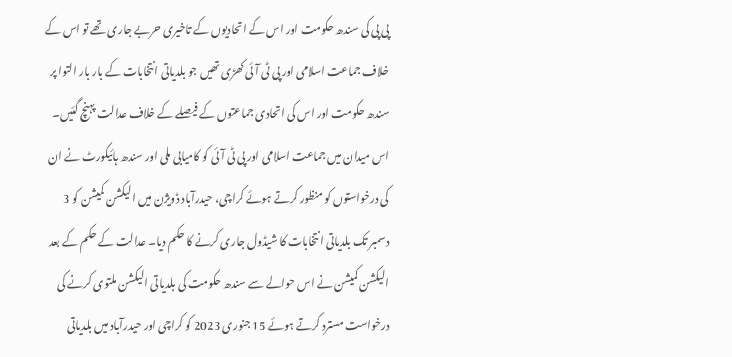پی پی کی سندھ حکومت اور اس کے اتحادیوں کے تاخیری حربے جاری تھے تو اس کے خلاف جماعت اسلامی اور پی ٹی آئی کھڑی تھیں جو بلدیاتی انتخابات کے بار بار التوا پر سندھ حکومت اور اس کی اتحادی جماعتوں کے فیصلے کے خلاف عدالت پہنچ گئیں۔ اس میدان میں جماعت اسلامی اور پی ٹی آئی کو کامیابی ملی اور سندھ ہائیکورٹ نے ان کی درخواستوں کو منظور کرتے ہوئے کراچی، حیدرآباد ڈویژن میں الیکشن کمیشن کو 3 دسمبر تک بلدیاتی انتخابات کا شیڈول جاری کرنے کا حکم دیا۔ عدالت کے حکم کے بعد الیکشن کمیشن نے اس حوالے سے سندھ حکومت کی بلدیاتی الیکشن ملتوی کرنے کی درخواست مسترد کرتے ہوئے 15 جنوری 2023 کو کراچی اور حیدرآباد میں بلدیاتی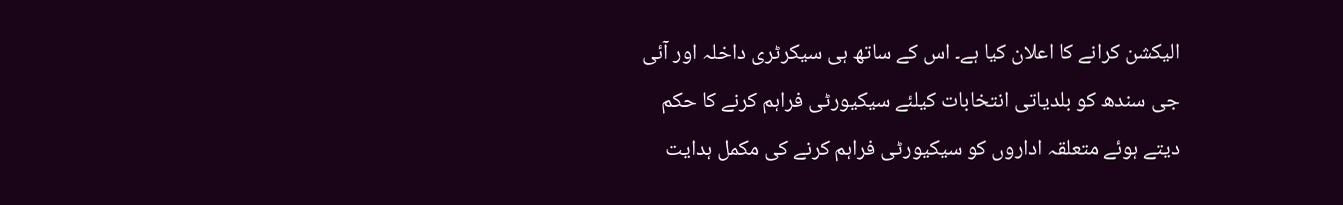الیکشن کرانے کا اعلان کیا ہے۔ اس کے ساتھ ہی سیکرٹری داخلہ اور آئی جی سندھ کو بلدیاتی انتخابات کیلئے سیکیورٹی فراہم کرنے کا حکم دیتے ہوئے متعلقہ اداروں کو سیکیورٹی فراہم کرنے کی مکمل ہدایت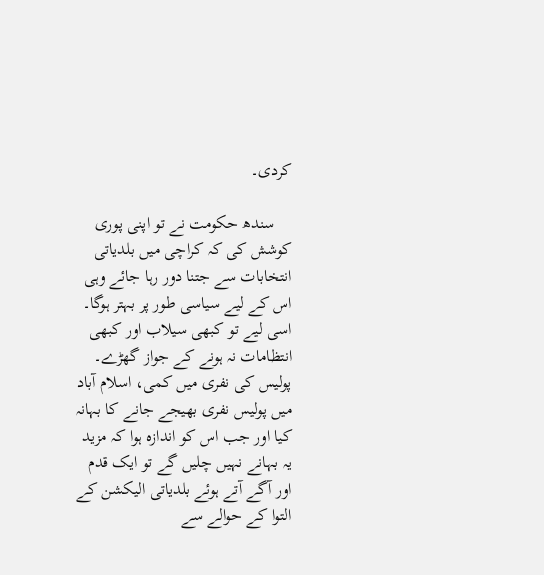کردی۔

    سندھ حکومت نے تو اپنی پوری کوشش کی کہ کراچی میں بلدیاتی انتخابات سے جتنا دور رہا جائے وہی اس کے لیے سیاسی طور پر بہتر ہوگا۔ اسی لیے تو کبھی سیلاب اور کبھی انتظامات نہ ہونے کے جواز گھڑے۔ پولیس کی نفری میں کمی، اسلام آباد میں پولیس نفری بھیجے جانے کا بہانہ کیا اور جب اس کو اندازہ ہوا کہ مزید یہ بہانے نہیں چلیں گے تو ایک قدم اور آگے آتے ہوئے بلدیاتی الیکشن کے التوا کے حوالے سے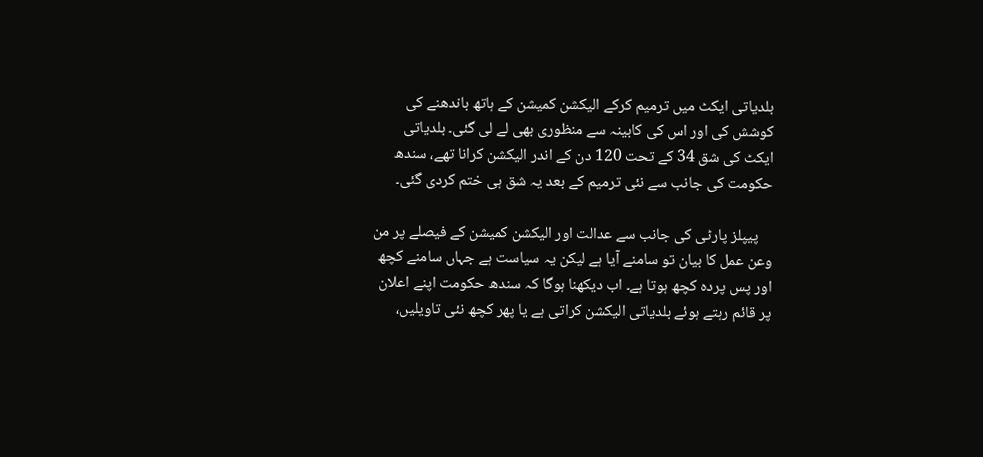بلدیاتی ایکٹ میں ترمیم کرکے الیکشن کمیشن کے ہاتھ باندھنے کی کوشش کی اور اس کی کابینہ سے منظوری بھی لے لی گئی۔ بلدیاتی ایکٹ کی شق 34 کے تحت 120 دن کے اندر الیکشن کرانا تھے، سندھ حکومت کی جانب سے نئی ترمیم کے بعد یہ شق ہی ختم کردی گئی۔

    پیپلز پارٹی کی جانب سے عدالت اور الیکشن کمیشن کے فیصلے پر من وعن عمل کا بیان تو سامنے آیا ہے لیکن یہ سیاست ہے جہاں سامنے کچھ اور پس پردہ کچھ ہوتا ہے۔ اب دیکھنا ہوگا کہ سندھ حکومت اپنے اعلان پر قائم رہتے ہوئے بلدیاتی الیکشن کراتی ہے یا پھر کچھ نئی تاویلیں،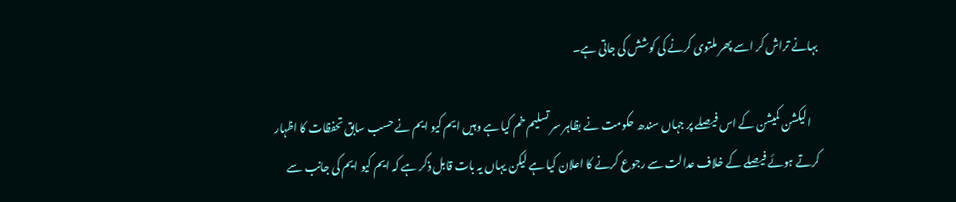بہانے تراش کر اسے پھر ملتوی کرنے کی کوشش کی جاتی ہے۔

    الیکشن کمیشن کے اس فیصلے پر جہاں سندھ حکومت نے بظاہر سر تسلیم خم کیا ہے وہیں ایم کیو ایم نے حسب سابق تحفظات کا اظہار کرتے ہوئے فیصلے کے خلاف عدالت سے رجوع کرنے کا اعلان کیا ہے لیکن یہاں یہ بات قابل ذکر ہے کہ ایم کیو ایم کی جانب سے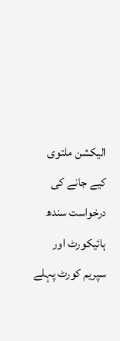الیکشن ملتوی کیے جانے کی درخواست سندھ ہائیکورٹ اور سپریم کورٹ پہلے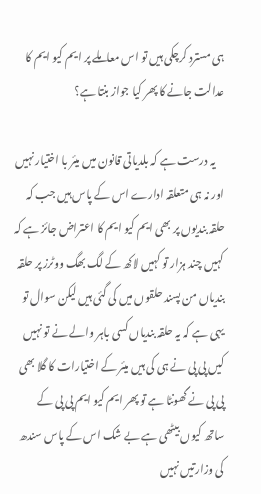ہی مسترد کرچکی ہیں تو اس معاملے پر ایم کیو ایم کا عدالت جانے کا پھر کیا جواز بنتا ہے؟

    یہ درست ہے کہ بلدیاتی قانون میں میئر با اختیار نہیں اور نہ ہی متعلقہ ادارے اس کے پاس ہیں جب کہ حلقہ بندیوں پر بھی ایم کیو ایم کا اعتراض جائز ہے کہ کہیں چند ہزار تو کہیں لاکھ کے لگ بھگ ووٹرز پر حلقہ بندیاں من پسند حلقوں میں کی گئی ہیں لیکن سوال تو یہی ہے کہ یہ حلقہ بندیاں کسی باہر والے نے تو نہیں کیں پی پی نے ہی کی ہیں میئر کے اختیارات کا گلا بھی پی پی نے گھونٹا ہے تو پھر ایم کیو ایم پی پی کے ساتھ کیوں بیٹھی ہے بے شک اس کے پاس سندھ کی وزارتیں نہیں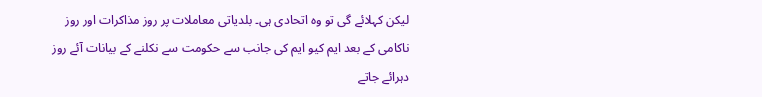لیکن کہلائے گی تو وہ اتحادی ہی۔ بلدیاتی معاملات پر روز مذاکرات اور روز ناکامی کے بعد ایم کیو ایم کی جانب سے حکومت سے نکلنے کے بیانات آئے روز دہرائے جاتے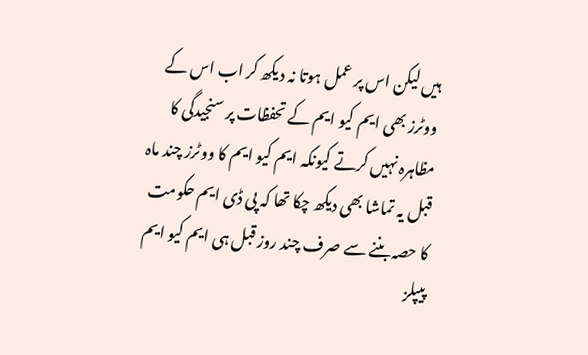ہیں لیکن اس پر عمل ہوتا نہ دیکھ کر اب اس کے ووٹرز بھی ایم کیو ایم کے تحفظات پر سنجیدگی کا مظاہرہ نہیں کرتے کیونکہ ایم کیو ایم کا ووٹرز چند ماہ قبل یہ تماشا بھی دیکھ چکا تھا کہ پی ڈی ایم حکومت کا حصہ بننے سے صرف چند روز قبل ہی ایم کیو ایم پیپلز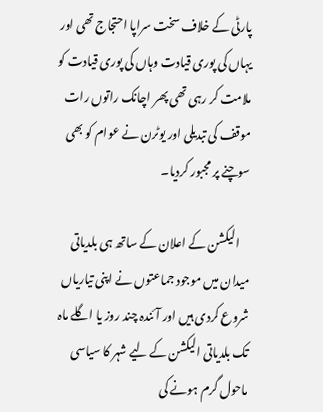پارٹی کے خلاف سخت سراپا احتجاج تھی اور یہاں کی پوری قیادت وہاں کی پوری قیادت کو ملامت کر رہی تھی پھر اچانک راتوں رات موقف کی تبدیلی اور یوٹرن نے عوام کو بھی سوچنے پر مجبور کردیا۔

    الیکشن کے اعلان کے ساتھ ہی بلدیاتی میدان میں موجود جماعتوں نے اپنی تیاریاں شروع کردی ہیں اور آئندہ چند روز یا اگلے ماہ تک بلدیاتی الیکشن کے لیے شہر کا سیاسی ماحول گرم ہونے کی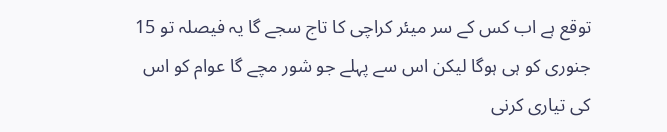توقع ہے اب کس کے سر میئر کراچی کا تاج سجے گا یہ فیصلہ تو 15 جنوری کو ہی ہوگا لیکن اس سے پہلے جو شور مچے گا عوام کو اس کی تیاری کرنی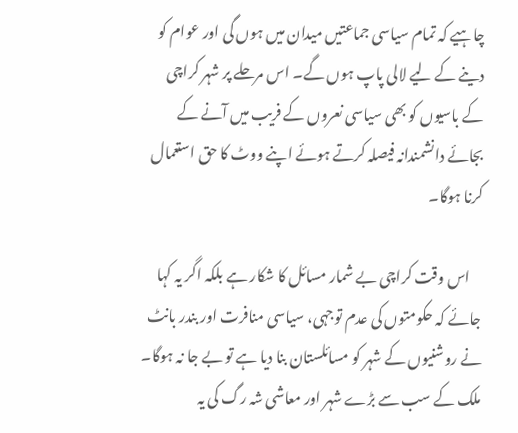چاہیے کہ تمام سیاسی جماعتیں میدان میں ہوں گی اور عوام کو دینے کے لیے لالی پاپ ہوں گے۔ اس مرحلے پر شہر کراچی کے باسیوں کو بھی سیاسی نعروں کے فریب میں آنے کے بجائے دانشمندانہ فیصلہ کرتے ہوئے اپنے ووٹ کا حق استعمال کرنا ہوگا۔

    اس وقت کراچی بے شمار مسائل کا شکار ہے بلکہ اگر یہ کہا جائے کہ حکومتوں کی عدم توجہی، سیاسی منافرت اور بندر بانٹ نے روشنیوں کے شہر کو مسائلستان بنا دیا ہے تو بے جا نہ ہوگا۔ ملک کے سب سے بڑے شہر اور معاشی شہ رگ کی یہ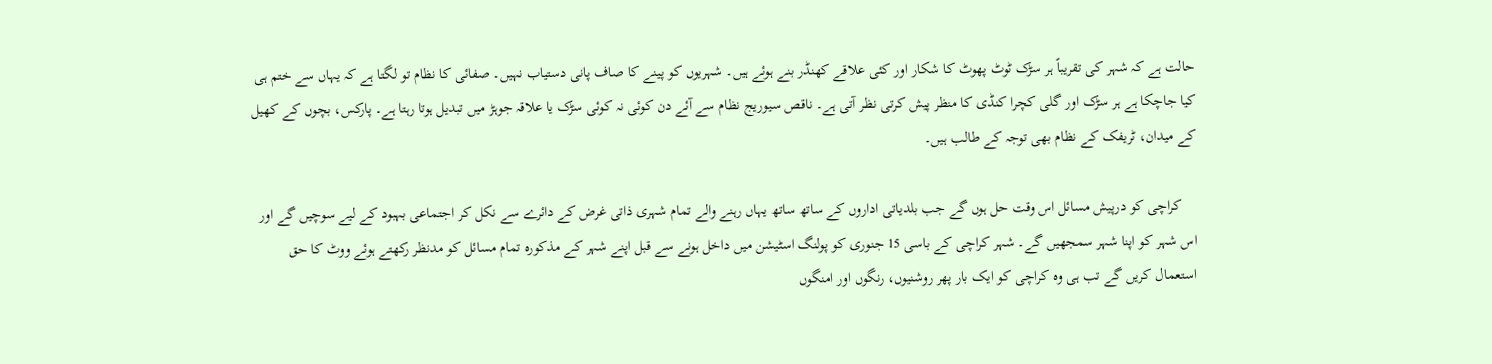حالت ہے کہ شہر کی تقریباً ہر سڑک ٹوٹ پھوٹ کا شکار اور کئی علاقے کھنڈر بنے ہوئے ہیں۔ شہریوں کو پینے کا صاف پانی دستیاب نہیں۔ صفائی کا نظام تو لگتا ہے کہ یہاں سے ختم ہی کیا جاچکا ہے ہر سڑک اور گلی کچرا کنڈی کا منظر پیش کرتی نظر آتی ہے۔ ناقص سیوریج نظام سے آئے دن کوئی نہ کوئی سڑک یا علاقہ جوہڑ میں تبدیل ہوتا رہتا ہے۔ پارکس، بچوں کے کھیل کے میدان، ٹریفک کے نظام بھی توجہ کے طالب ہیں۔

    کراچی کو درپیش مسائل اس وقت حل ہوں گے جب بلدیاتی اداروں کے ساتھ ساتھ یہاں رہنے والے تمام شہری ذاتی غرض کے دائرے سے نکل کر اجتماعی بہبود کے لیے سوچیں گے اور اس شہر کو اپنا شہر سمجھیں گے۔ شہر کراچی کے باسی 15 جنوری کو پولنگ اسٹیشن میں داخل ہونے سے قبل اپنے شہر کے مذکورہ تمام مسائل کو مدنظر رکھتے ہوئے ووٹ کا حق استعمال کریں گے تب ہی وہ کراچی کو ایک بار پھر روشنیوں، رنگوں اور امنگوں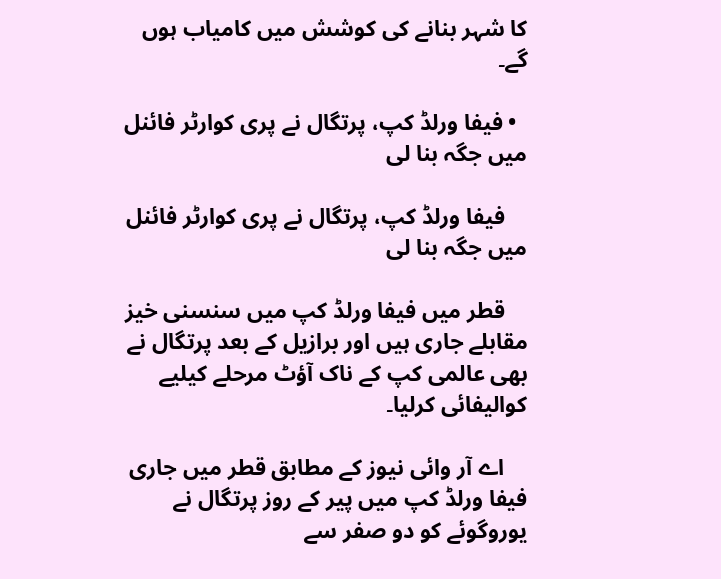کا شہر بنانے کی کوشش میں کامیاب ہوں گے۔

  • فیفا ورلڈ کپ، پرتگال نے پری کوارٹر فائنل میں جگہ بنا لی

    فیفا ورلڈ کپ، پرتگال نے پری کوارٹر فائنل میں جگہ بنا لی

    قطر میں فیفا ورلڈ کپ میں سنسنی خیز مقابلے جاری ہیں اور برازیل کے بعد پرتگال نے بھی عالمی کپ کے ناک آؤٹ مرحلے کیلیے کوالیفائی کرلیا۔

    اے آر وائی نیوز کے مطابق قطر میں جاری فیفا ورلڈ کپ میں پیر کے روز پرتگال نے یوروگوئے کو دو صفر سے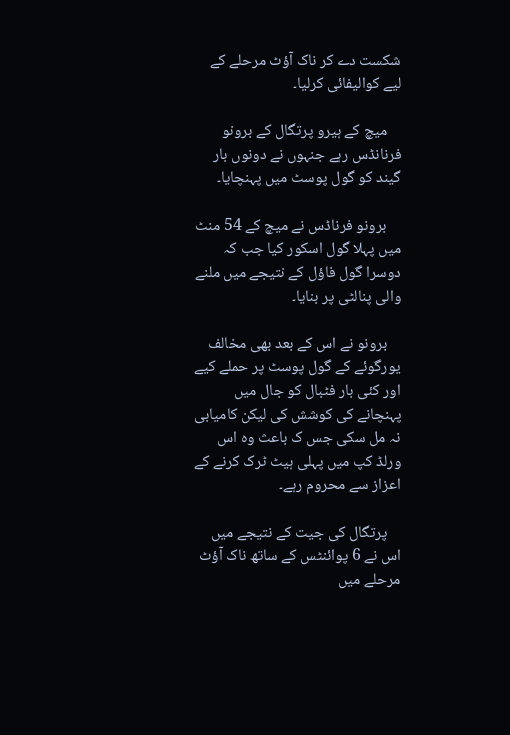شکست دے کر ناک آؤٹ مرحلے کے لیے کوالیفائی کرلیا۔

    میچ کے ہیرو پرتگال کے برونو فرنانڈس رہے جنہوں نے دونوں بار گیند کو گول پوسٹ میں پہنچایا۔

    برونو فرناڈس نے میچ کے 54 منٹ میں پہلا گول اسکور کیا جب کہ دوسرا گول فاؤل کے نتیجے میں ملنے والی پنالٹی پر بنایا۔

    برونو نے اس کے بعد بھی مخالف یورگوئے کے گول پوسٹ پر حملے کیے اور کئی بار فٹبال کو جال میں پہنچانے کی کوشش کی لیکن کامیابی نہ مل سکی جس ک باعث وہ اس ورلڈ کپ میں پہلی ہیٹ ٹرک کرنے کے اعزاز سے محروم رہے۔

    پرتگال کی جیت کے نتیجے میں اس نے 6 پوائنٹس کے ساتھ ناک آؤٹ مرحلے میں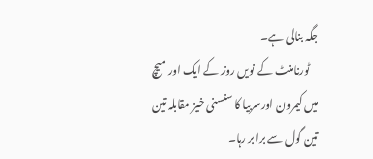جگہ بنالی ہے۔
    ٹورنامنٹ کے نویں روز کے ایک اور میچ میں کیمرون اورسربیا کا سنسنی خیز مقابلہ تین تین گول سے برابر رہا۔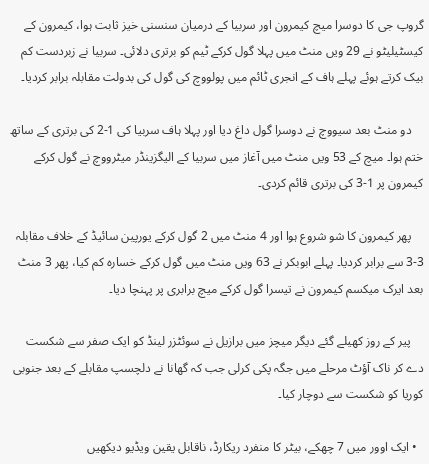گروپ جی کا دوسرا میچ کیمرون اور سربیا کے درمیان سنسنی خیز ثابت ہوا، کیمرون کے کیسٹیلیٹو نے 29 ویں منٹ میں پہلا گول کرکے ٹیم کو برتری دلائی۔ سربیا نے زبردست کم بیک کرتے ہوئے پہلے ہاف کے انجری ٹائم میں پولووچ کی گول کی بدولت مقابلہ برابر کردیا۔

    دو منٹ بعد سیووچ نے دوسرا گول داغ دیا اور پہلا ہاف سربیا کی 1-2 کی برتری کے ساتھ ختم ہوا۔ میچ کے 53 ویں منٹ میں آغاز میں سربیا کے الیگزینڈر میٹرووچ نے گول کرکے کیمرون پر 1-3 کی برتری قائم کردی۔

    پھر کیمرون کا شو شروع ہوا اور 4 منٹ میں 2 گول کرکے یورپین سائیڈ کے خلاف مقابلہ 3-3 سے برابر کردیا۔ پہلے ابوبکر نے 63 ویں منٹ میں گول کرکے خسارہ کم کیا، پھر 3 منٹ بعد ایرک میکسم کیمرون نے تیسرا گول کرکے میچ برابری پر پہنچا دیا۔

    پیر کے روز کھیلے گئے دیگر میچز میں برازیل نے سوئٹزر لینڈ کو ایک صفر سے شکست دے کر ناک آؤٹ مرحلے میں جگہ پکی کرلی جب کہ گھانا نے دلچسپ مقابلے کے بعد جنوبی کوریا کو شکست سے دوچار کیا۔

  • ایک اوور میں 7 چھکے، بیٹر کا منفرد ریکارڈ، ناقابل یقین ویڈیو دیکھیں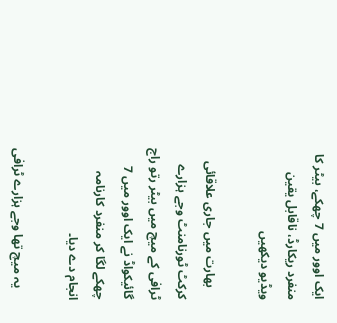ایک اوور میں 7 چھکے، بیٹر کا منفرد ریکارڈ، ناقابل یقین ویڈیو دیکھیں

    بھارت میں جاری علاقائی کرکٹ ٹورنامنٹ وجے ہزارے ٹرافی کے میچ میں بیٹر رتو راج گائیکواڈ نے ایک اوور میں 7 چھکے لگا کر منفرد کارنامہ انجام دے دیا۔

    یہ میچ تھا وجے ہزارے ٹرافی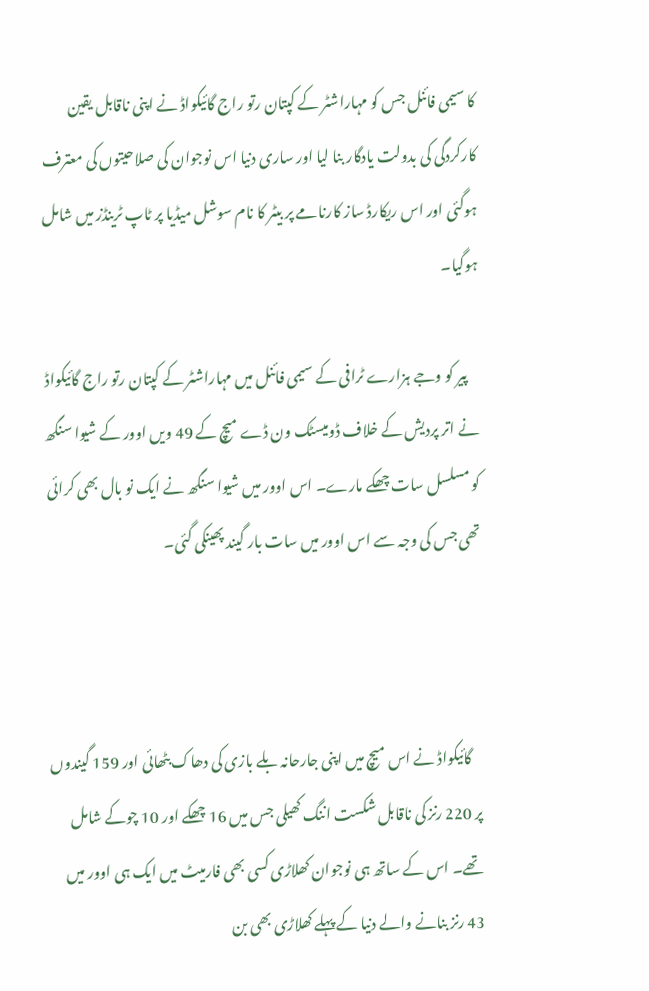کا سیمی فائنل جس کو مہاراشٹر کے کپتان رتو راج گائیکواڈ نے اپنی ناقابل یقین کارکردگی کی بدولت یادگار بنا لیا اور ساری دنیا اس نوجوان کی صلاحیتوں کی معترف ہوگئی اور اس ریکارڈ ساز کارنامے پر بیٹر کا نام سوشل میڈیا پر ٹاپ ٹرینڈز میں شامل ہوگیا۔

    پیر کو وجے ہزارے ٹرافی کے سیمی فائنل میں مہاراشٹر کے کپتان رتو راج گائیکواڈ نے اتر پردیش کے خلاف ڈومیسٹک ون ڈے میچ کے 49 ویں اوور کے شیوا سنگھ کو مسلسل سات چھکے مارے۔ اس اوور میں شیوا سنگھ نے ایک نو بال بھی کرائی تھی جس کی وجہ سے اس اوور میں سات بار گیند پھینکی گئی۔



    گائیکواڈ نے اس میچ میں اپنی جارحانہ بلے بازی کی دھاک بٹھائی اور 159 گیندوں پر 220 رنز کی ناقابل شکست اننگ کھیلی جس میں 16 چھکے اور 10 چوکے شامل تھے۔ اس کے ساتھ ہی نوجوان کھلاڑی کسی بھی فارمیٹ میں ایک ہی اوور میں 43 رنز بنانے والے دنیا کے پہلے کھلاڑی بھی بن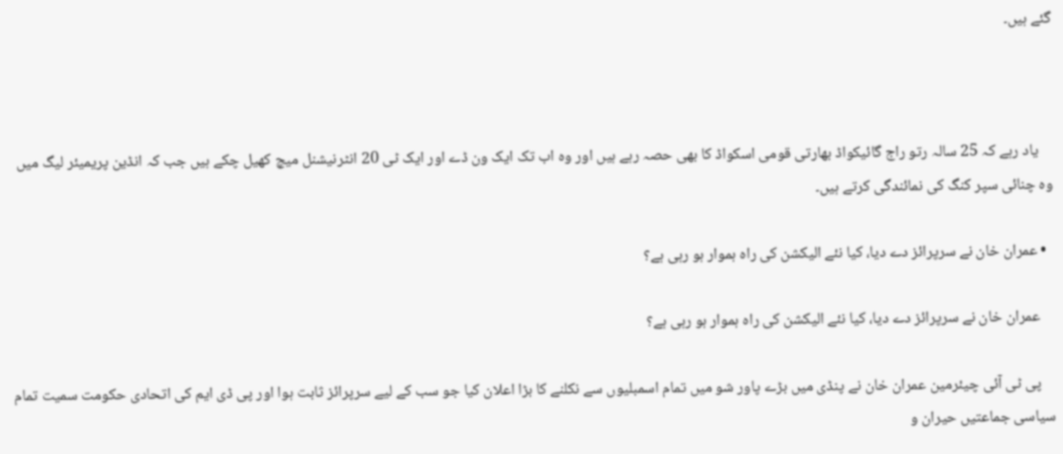گئے ہیں۔



    یاد رہے کہ 25 سالہ رتو راج گائیکواڈ بھارتی قومی اسکواڈ کا بھی حصہ رہے ہیں اور وہ اب تک ایک ون ڈے اور ایک ٹی 20 انٹرنیشنل میچ کھیل چکے ہیں جب کہ انڈین پریمیئر لیگ میں وہ چنائی سپر کنگ کی نمائندگی کرتے ہیں۔

  • عمران خان نے سرپرائز دے دیا، کیا نئے الیکشن کی راہ ہموار ہو رہی ہے؟

    عمران خان نے سرپرائز دے دیا، کیا نئے الیکشن کی راہ ہموار ہو رہی ہے؟

    پی ٹی آئی چیئرمین عمران خان نے پنڈی میں بڑے پاور شو میں تمام اسمبلیوں سے نکلنے کا بڑا اعلان کیا جو سب کے لیے سرپرائز ثابت ہوا اور پی ڈی ایم کی اتحادی حکومت سمیت تمام سیاسی جماعتیں‌ حیران و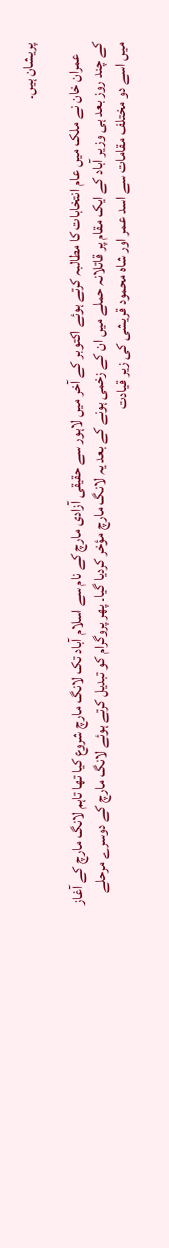پریشان ہیں۔

    عمران خان نے ملک میں عام انتخابات کا مطالبہ کرتے ہوئے اکتوبر کے آخر میں لاہور سے حقیقی آزادی مارچ کے نام سے اسلام آباد تک لانگ مارچ شروع کیا تھا تاہم لانگ مارچ کے آغاز کے چند روز بعد ہی وزیر آباد کے ایک مقام پر قاتلانہ حملے میں ان کے زخمی ہونے کے بعد یہ لانگ مارچ مؤخر کردیا گیا۔ پھر پروگرام کو تبدیل کرتے ہوئے لانگ مارچ کے دوسرے مرحلے میں اسے دو مختلف مقامات سے اسد عمر اور شاہ محمود قریشی کی زیر قیادت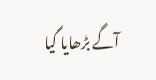آگے بڑھایا گیا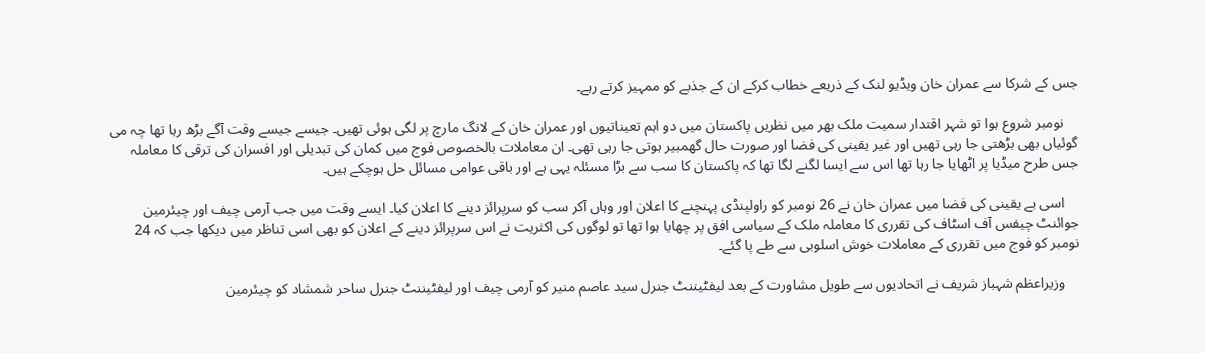جس کے شرکا سے عمران خان ویڈیو لنک کے ذریعے خطاب کرکے ان کے جذبے کو ممہیز کرتے رہے۔

    نومبر شروع ہوا تو شہر اقتدار سمیت ملک بھر میں نظریں پاکستان میں دو اہم تعیناتیوں اور عمران خان کے لانگ مارچ پر لگی ہوئی تھیں۔ جیسے جیسے وقت آگے بڑھ رہا تھا چہ می گوئیاں بھی بڑھتی جا رہی تھیں اور غیر یقینی کی فضا اور صورت حال گھمبیر ہوتی جا رہی تھی۔ ان معاملات بالخصوص فوج میں کمان کی تبدیلی اور افسران کی ترقی کا معاملہ جس طرح میڈیا پر اٹھایا جا رہا تھا اس سے ایسا لگنے لگا تھا کہ پاکستان کا سب سے بڑا مسئلہ یہی ہے اور باقی عوامی مسائل حل ہوچکے ہیں۔

    اسی بے یقینی کی فضا میں عمران خان نے 26 نومبر کو راولپنڈی پہنچنے کا اعلان اور وہاں آکر سب کو سرپرائز دینے کا اعلان کیا۔ ایسے وقت میں جب آرمی چیف اور چیئرمین جوائنٹ چیفس آف اسٹاف کی تقرری کا معاملہ ملک کے سیاسی افق پر چھایا ہوا تھا تو لوگوں کی اکثریت نے اس سرپرائز دینے کے اعلان کو بھی اسی تناظر میں‌ دیکھا جب کہ 24 نومبر کو فوج میں‌ تقرری کے معاملات خوش اسلوبی سے طے پا گئے۔

    وزیراعظم شہباز شریف نے اتحادیوں سے طویل مشاورت کے بعد لیفٹیننٹ جنرل سید عاصم منیر کو آرمی چیف اور لیفٹیننٹ جنرل ساحر شمشاد کو چیئرمین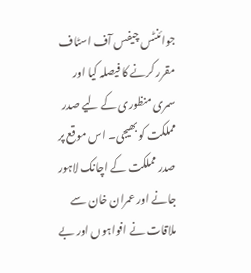جوائنٹس چیفس آف اسٹاف مقرر کرنے کا فیصلہ کیا اور سمری منظوری کے لیے صدر مملکت کو بھیجی۔ اس موقع پر صدر مملکت کے اچانک لاہور جانے اور عمران خان سے ملاقات نے افواہوں اور بے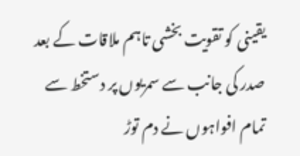یقینی کو تقویت بخشی تاہم ملاقات کے بعد صدر کی جانب سے سمریوں پر دستخط سے تمام افواہوں نے دم توڑ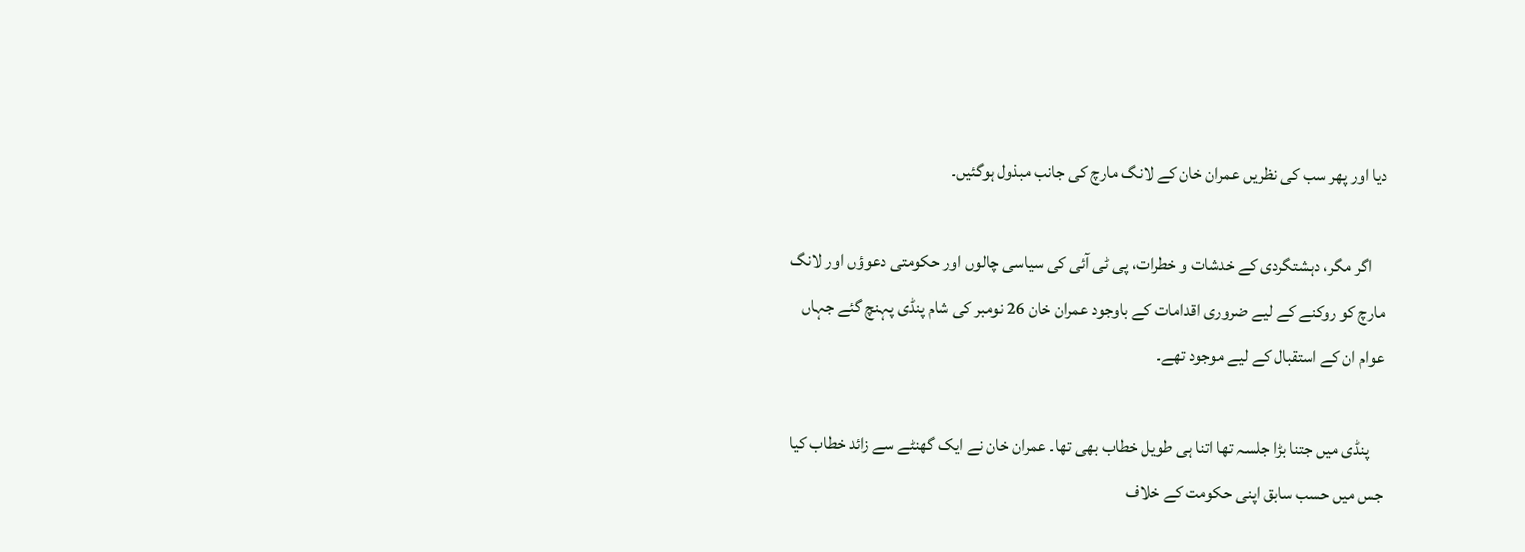دیا اور پھر سب کی نظریں عمران خان کے لانگ مارچ کی جانب مبذول ہوگئیں۔

    اگر مگر، دہشتگردی کے خدشات و خطرات، پی ٹی آئی کی سیاسی چالوں اور حکومتی دعوؤں اور لانگ مارچ کو روکنے کے لیے ضروری اقدامات کے باوجود عمران خان 26 نومبر کی شام پنڈی پہنچ گئے جہاں عوام ان کے استقبال کے لیے موجود تھے۔

    پنڈی میں جتنا بڑا جلسہ تھا اتنا ہی طویل خطاب بھی تھا۔ عمران خان نے ایک گھنٹے سے زائد خطاب کیا جس میں حسب سابق اپنی حکومت کے خلاف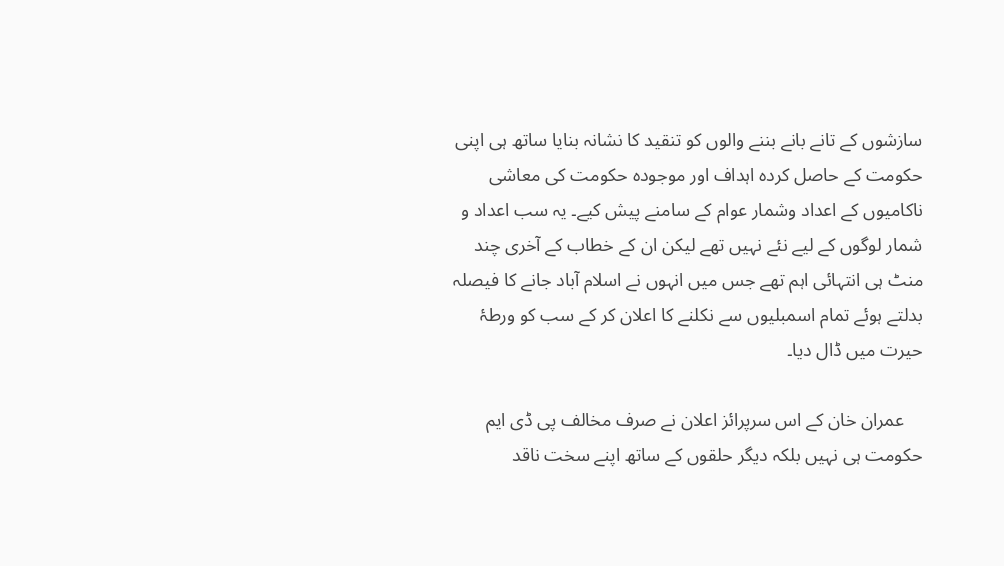سازشوں کے تانے بانے بننے والوں کو تنقید کا نشانہ بنایا ساتھ ہی اپنی حکومت کے حاصل کردہ اہداف اور موجودہ حکومت کی معاشی ناکامیوں کے اعداد وشمار عوام کے سامنے پیش کیے۔ یہ سب اعداد و شمار لوگوں کے لیے نئے نہیں تھے لیکن ان کے خطاب کے آخری چند منٹ ہی انتہائی اہم تھے جس میں انہوں نے اسلام آباد جانے کا فیصلہ بدلتے ہوئے تمام اسمبلیوں سے نکلنے کا اعلان کر کے سب کو ورطۂ حیرت میں ڈال دیا۔

    عمران خان کے اس سرپرائز اعلان نے صرف مخالف پی ڈی ایم حکومت ہی نہیں بلکہ دیگر حلقوں کے ساتھ اپنے سخت ناقد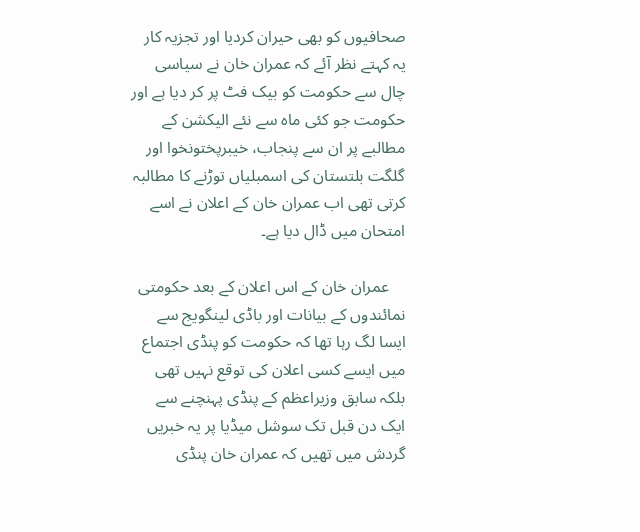صحافیوں کو بھی حیران کردیا اور تجزیہ کار یہ کہتے نظر آئے کہ عمران خان نے سیاسی چال سے حکومت کو بیک فٹ پر کر دیا ہے اور حکومت جو کئی ماہ سے نئے الیکشن کے مطالبے پر ان سے پنجاب، خیبرپختونخوا اور گلگت بلتستان کی اسمبلیاں توڑنے کا مطالبہ کرتی تھی اب عمران خان کے اعلان نے اسے امتحان میں ڈال دیا ہے۔

    عمران خان کے اس اعلان کے بعد حکومتی نمائندوں کے بیانات اور باڈی لینگویج سے ایسا لگ رہا تھا کہ حکومت کو پنڈی اجتماع میں ایسے کسی اعلان کی توقع نہیں تھی بلکہ سابق وزیراعظم کے پنڈی پہنچنے سے ایک دن قبل تک سوشل میڈیا پر یہ خبریں گردش میں تھیں کہ عمران خان پنڈی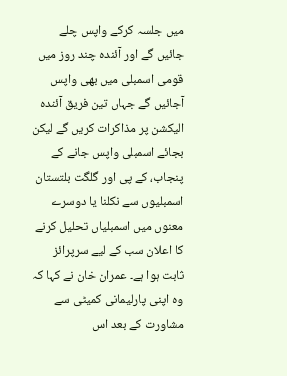میں جلسہ کرکے واپس چلے جائیں گے اور آئندہ چند روز میں قومی اسمبلی میں بھی واپس آجائیں گے جہاں تین فریق آئندہ الیکشن پر مذاکرات کریں گے لیکن بجائے اسمبلی واپس جانے کے پنجاب، کے پی اور گلگت بلتستان اسمبلیوں سے نکلنا یا دوسرے معنوں میں اسمبلیاں تحلیل کرنے کا اعلان سب کے لیے سرپرائز ثابت ہوا ہے۔ عمران خان نے کہا کہ وہ اپنی پارلیمانی کمیٹی سے مشاورت کے بعد اس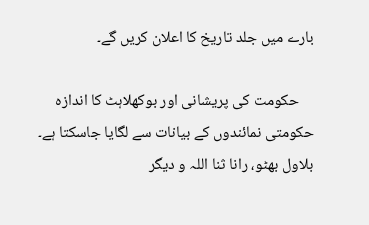بارے میں جلد تاریخ کا اعلان کریں گے۔

    حکومت کی پریشانی اور بوکھلاہٹ کا اندازہ حکومتی نمائندوں کے بیانات سے لگایا جاسکتا ہے۔ بلاول بھٹو، رانا ثنا اللہ و دیگر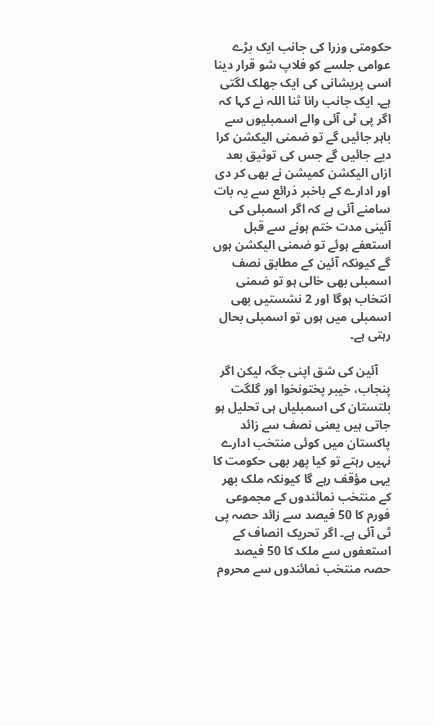حکومتی وزرا کی جانب ایک بڑے عوامی جلسے کو فلاپ شو قرار دینا اسی پریشانی کی ایک جھلک لگتی ہے۔ ایک جانب رانا ثنا اللہ نے کہا کہ اگر پی ٹی آئی والے اسمبلیوں سے باہر جائیں گے تو ضمنی الیکشن کرا دیے جائیں گے جس کی توثیق بعد ازاں الیکشن کمیشن نے بھی کر دی اور ادارے کے باخبر ذرائع سے یہ بات سامنے آئی ہے کہ اگر اسمبلی کی آئینی مدت ختم ہونے سے قبل استعفے ہوئے تو ضمنی الیکشن ہوں گے کیونکہ آئین کے مطابق نصف اسمبلی بھی خالی ہو تو ضمنی انتخاب ہوگا اور 2 نشستیں بھی اسمبلی میں ہوں تو اسمبلی بحال رہتی ہے۔

    آئین کی شق اپنی جگہ لیکن اگر پنجاب، خیبر پختونخوا اور گلگت بلتستان کی اسمبلیاں ہی تحلیل ہو جاتی ہیں یعنی نصف سے زائد پاکستان میں کوئی منتخب ادارے نہیں رہتے تو کیا پھر بھی حکومت کا یہی مؤقف رہے گا کیونکہ ملک بھر کے منتخب نمائندوں کے مجموعی فورم کا 50 فیصد سے زائد حصہ پی ٹی آئی ہے۔ اگر تحریک انصاف کے استعفوں سے ملک کا 50 فیصد حصہ منتخب نمائندوں سے محروم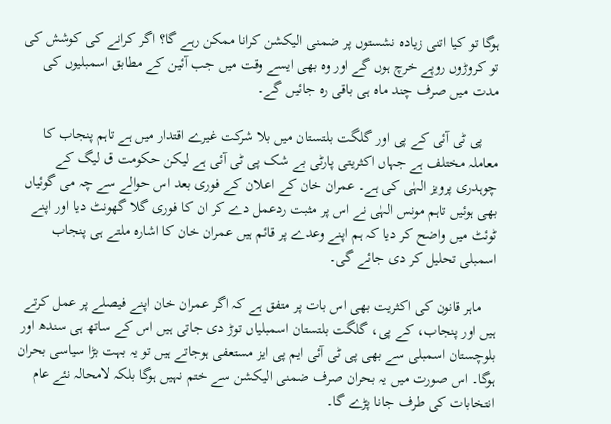ہوگا تو کیا اتنی زیادہ نشستوں پر ضمنی الیکشن کرانا ممکن رہے گا؟ اگر کرانے کی کوشش کی تو کروڑوں روپے خرچ ہوں گے اور وہ بھی ایسے وقت میں جب آئین کے مطابق اسمبلیوں کی مدت میں صرف چند ماہ ہی باقی رہ جائیں گے۔

    پی ٹی آئی کے پی اور گلگت بلتستان میں بلا شرکت غیرے اقتدار میں ہے تاہم پنجاب کا معاملہ مختلف ہے جہاں اکثریتی پارٹی بے شک پی ٹی آئی ہے لیکن حکومت ق لیگ کے چوہدری پرویز الہٰی کی ہے۔ عمران خان کے اعلان کے فوری بعد اس حوالے سے چہ می گوئیاں بھی ہوئیں تاہم مونس الہٰی نے اس پر مثبت ردعمل دے کر ان کا فوری گلا گھونٹ دیا اور اپنے ٹوئٹ میں واضح کر دیا کہ ہم اپنے وعدے پر قائم ہیں عمران خان کا اشارہ ملتے ہی پنجاب اسمبلی تحلیل کر دی جائے گی۔

    ماہر قانون کی اکثریت بھی اس بات پر متفق ہے کہ اگر عمران خان اپنے فیصلے پر عمل کرتے ہیں اور پنجاب، کے پی، گلگت بلتستان اسمبلیاں توڑ دی جاتی ہیں اس کے ساتھ ہی سندھ اور بلوچستان اسمبلی سے بھی پی ٹی آئی ایم پی ایز مستعفی ہوجاتے ہیں تو یہ بہت بڑا سیاسی بحران ہوگا۔ اس صورت میں یہ بحران صرف ضمنی الیکشن سے ختم نہیں ہوگا بلکہ لامحالہ نئے عام انتخابات کی طرف جانا پڑے گا۔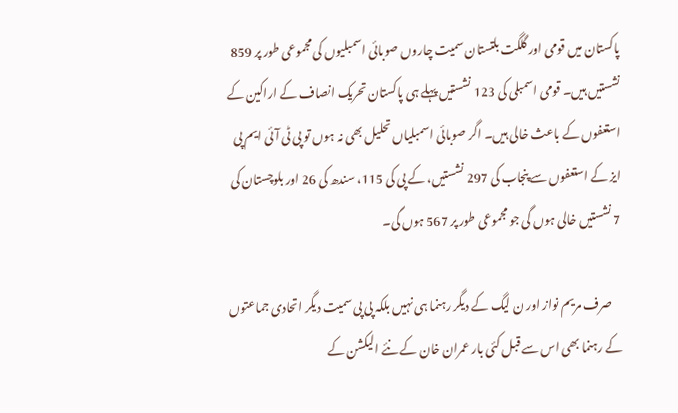پاکستان میں قومی اور گلگت بلتستان سمیت چاروں صوبائی اسمبلیوں کی مجموعی طور پر 859 نشستیں ہیں۔ قومی اسمبلی کی 123 نشستیں پہلے ہی پاکستان تحریک انصاف کے اراکین کے استعفوں کے باعث خالی ہیں۔ اگر صوبائی اسمبلیاں تحلیل بھی نہ ہوں تو پی ٹی آئی ایم پی ایز کے استعفوں سے پنجاب کی 297 نشستیں، کے پی کی 115، سندھ کی 26 اور بلوچستان کی 7 نشستیں خالی ہوں گی جو مجموعی طور پر 567 ہوں گی۔

    صرف مریم نواز اور ن لیگ کے دیگر رہنما ہی نہیں بلکہ پی پی سمیت دیگر اتحادی جماعتوں کے رہنما بھی اس سے قبل کئی بار عمران خان کے نئے الیکشن کے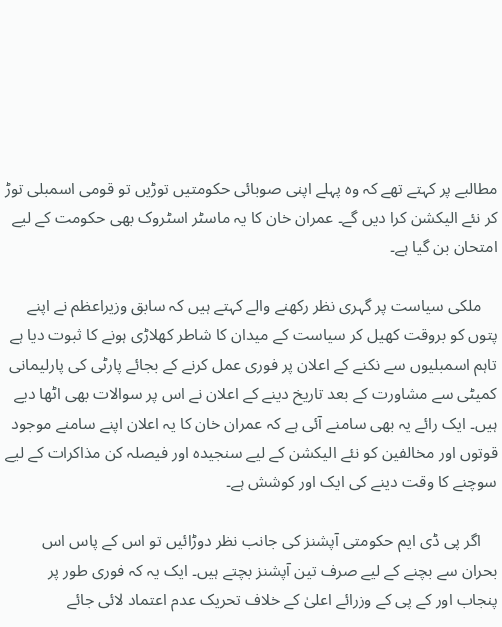مطالبے پر کہتے تھے کہ وہ پہلے اپنی صوبائی حکومتیں توڑیں تو قومی اسمبلی توڑ کر نئے الیکشن کرا دیں گے۔ عمران خان کا یہ ماسٹر اسٹروک بھی حکومت کے لیے امتحان بن گیا ہے۔

    ملکی سیاست پر گہری نظر رکھنے والے کہتے ہیں کہ سابق وزیراعظم نے اپنے پتوں کو بروقت کھیل کر سیاست کے میدان کا شاطر کھلاڑی ہونے کا ثبوت دیا ہے تاہم اسمبلیوں سے نکنے کے اعلان پر فوری عمل کرنے کے بجائے پارٹی کی پارلیمانی کمیٹی سے مشاورت کے بعد تاریخ دینے کے اعلان نے اس پر سوالات بھی اٹھا دیے ہیں۔ ایک رائے یہ بھی سامنے آئی ہے کہ عمران خان کا یہ اعلان اپنے سامنے موجود قوتوں اور مخالفین کو نئے الیکشن کے لیے سنجیدہ اور فیصلہ کن مذاکرات کے لیے سوچنے کا وقت دینے کی ایک اور کوشش ہے۔

    اگر پی ڈی ایم حکومتی آپشنز کی جانب نظر دوڑائیں تو اس کے پاس اس بحران سے بچنے کے لیے صرف تین آپشنز بچتے ہیں۔ ایک یہ کہ فوری طور پر پنجاب اور کے پی کے وزرائے اعلیٰ کے خلاف تحریک عدم اعتماد لائی جائے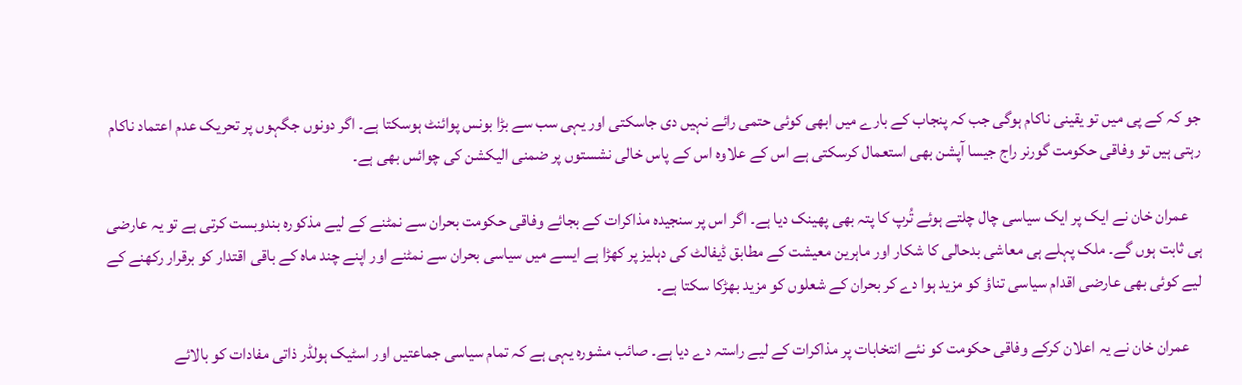جو کہ کے پی میں تو یقینی ناکام ہوگی جب کہ پنجاب کے بارے میں ابھی کوئی حتمی رائے نہیں دی جاسکتی اور یہی سب سے بڑا بونس پوائنٹ ہوسکتا ہے۔ اگر دونوں جگہوں پر تحریک عدم اعتماد ناکام رہتی ہیں تو وفاقی حکومت گورنر راج جیسا آپشن بھی استعمال کرسکتی ہے اس کے علاوہ اس کے پاس خالی نشستوں پر ضمنی الیکشن کی چوائس بھی ہے۔

    عمران خان نے ایک پر ایک سیاسی چال چلتے ہوئے تُرپ کا پتہ بھی پھینک دیا ہے۔ اگر اس پر سنجیدہ مذاکرات کے بجائے وفاقی حکومت بحران سے نمٹنے کے لیے مذکورہ بندوبست کرتی ہے تو یہ عارضی ہی ثابت ہوں گے۔ ملک پہلے ہی معاشی بدحالی کا شکار اور ماہرین معیشت کے مطابق ڈیفالٹ کی دہلیز پر کھڑا ہے ایسے میں سیاسی بحران سے نمٹنے اور اپنے چند ماہ کے باقی اقتدار کو برقرار رکھنے کے لیے کوئی بھی عارضی اقدام سیاسی تناؤ کو مزید ہوا دے کر بحران کے شعلوں کو مزید بھڑکا سکتا ہے۔

    عمران خان نے یہ اعلان کرکے وفاقی حکومت کو نئے انتخابات پر مذاکرات کے لیے راستہ دے دیا ہے۔ صائب مشورہ یہی ہے کہ تمام سیاسی جماعتیں اور اسٹیک ہولڈر ذاتی مفادات کو بالائے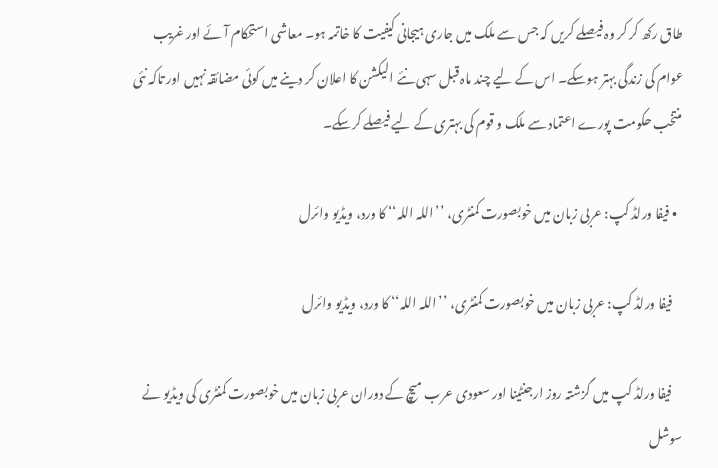طاق رکھ کر کر وہ فیصلے کریں کہ جس سے ملک میں جاری ہیجانی کیفیت کا خاتمہ ہو۔ معاشی استحکام آئے اور غریب عوام کی زندگی بہتر ہوسکے۔ اس کے لیے چند ماہ قبل سہی نئے الیکشن کا اعلان کر دینے میں‌ کوئی مضائقہ نہیں اور تاکہ نئی منتخب حکومت پورے اعتماد سے ملک و قوم کی بہتری کے لیے فیصلے کرسکے۔

  • فیفا ورلڈ کپ: عربی زبان میں خوبصورت کمنٹری، ’’اللہ اللہ‘‘ کا ورد، ویڈیو وائرل

    فیفا ورلڈ کپ: عربی زبان میں خوبصورت کمنٹری، ’’اللہ اللہ‘‘ کا ورد، ویڈیو وائرل

    فیفا ورلڈ کپ میں گزشتہ روز ارجنٹینا اور سعودی عرب میچ کے دوران عربی زبان میں خوبصورت کمنٹری کی ویڈیو نے سوشل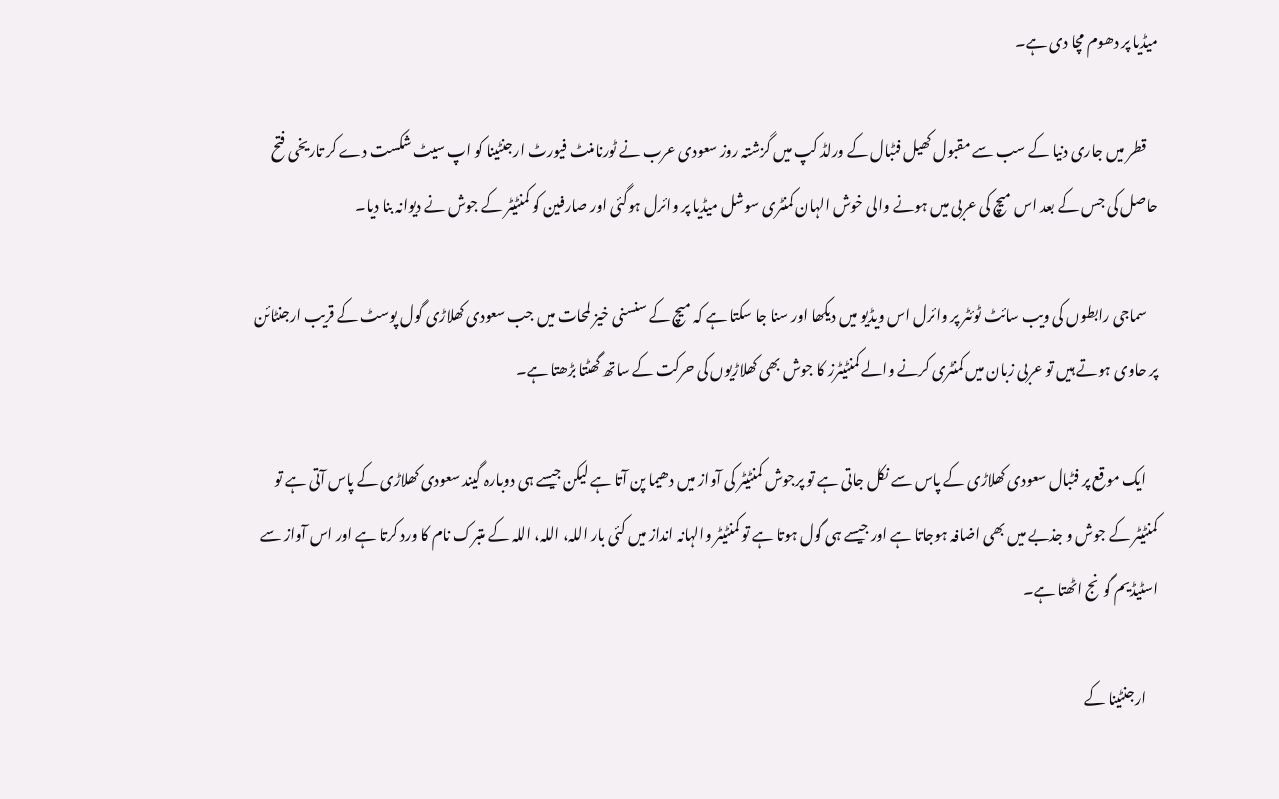میڈیا پر دھوم مچا دی ہے۔

    قطر میں جاری دنیا کے سب سے مقبول کھیل فٹبال کے ورلڈ کپ میں گزشتہ روز سعودی عرب نے ٹورنامنٹ فیورٹ ارجنٹینا کو اپ سیٹ شکست دے کر تاریخی فتح حاصل کی جس کے بعد اس میچ کی عربی میں ہونے والی خوش الہان کمنٹری سوشل میڈیا پر وائرل ہوگئی اور صارفین کو کمنٹیٹر کے جوش نے دیوانہ بنا دیا۔

    سماجی رابطوں کی ویب سائٹ ٹوئٹر پر وائرل اس ویڈیو میں دیکھا اور سنا جا سکتا ہے کہ میچ کے سنسنی خیز لمحات میں جب سعودی کھلاڑی گول پوسٹ کے قریب ارجنٹائن پر حاوی ہوتے ہیں تو عربی زبان میں کمنٹری کرنے والے کمنٹیٹرز کا جوش بھی کھلاڑیوں کی حرکت کے ساتھ گھٹتا بڑھتا ہے۔

    ایک موقع پر فٹبال سعودی کھلاڑی کے پاس سے نکل جاتی ہے تو پرجوش کمنٹیٹر کی آواز میں دھیما پن آتا ہے لیکن جیسے ہی دوبارہ گیند سعودی کھلاڑی کے پاس آتی ہے تو کمنٹیٹر کے جوش و جذبے میں بھی اضافہ ہوجاتا ہے اور جیسے ہی گول ہوتا ہے تو کمنٹیٹر والہانہ انداز میں کئی بار اللہ، اللہ، اللہ کے متبرک نام کا ورد کرتا ہے اور اس آواز سے اسٹیڈیم گونج اٹھتا ہے۔

    ارجنٹینا کے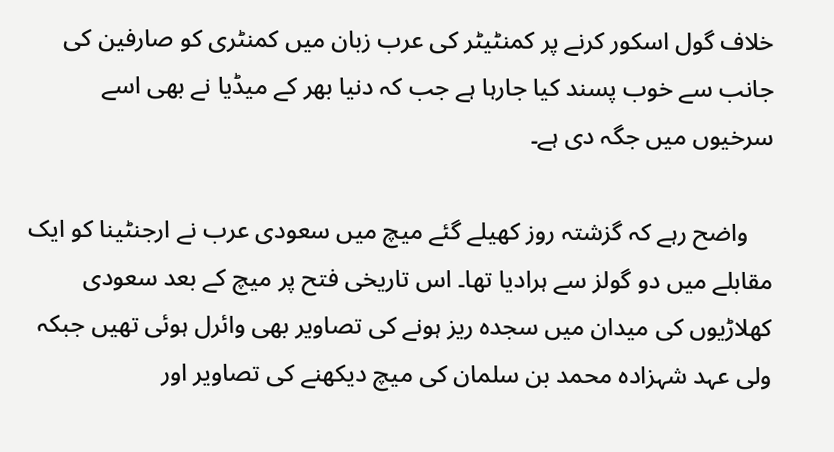خلاف گول اسکور کرنے پر کمنٹیٹر کی عرب زبان میں کمنٹری کو صارفین کی جانب سے خوب پسند کیا جارہا ہے جب کہ دنیا بھر کے میڈیا نے بھی اسے سرخیوں میں جگہ دی ہے۔

    واضح رہے کہ گزشتہ روز کھیلے گئے میچ میں سعودی عرب نے ارجنٹینا کو ایک مقابلے میں دو گولز سے ہرادیا تھا۔ اس تاریخی فتح پر میچ کے بعد سعودی کھلاڑیوں کی میدان میں سجدہ ریز ہونے کی تصاویر بھی وائرل ہوئی تھیں جبکہ ولی عہد شہزادہ محمد بن سلمان کی میچ دیکھنے کی تصاویر اور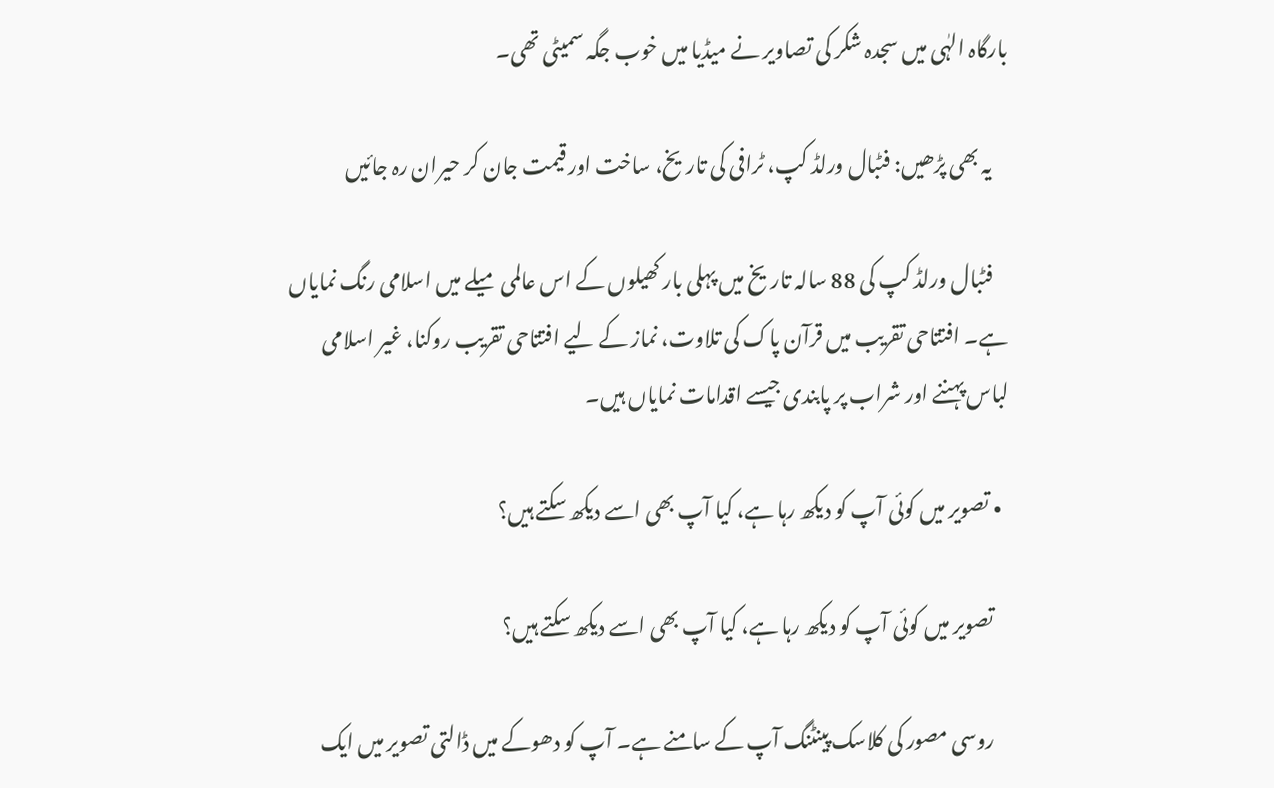بارگاہ الہٰی میں سجدہ شکر کی تصاویر نے میڈیا میں خوب جگہ سمیٹی تھی۔

    یہ بھی پڑھیں: فٹبال ورلڈ کپ، ٹرافی کی تاریخ، ساخت اور قیمت جان کر حیران رہ جائیں

    فٹبال ورلڈ کپ کی 88 سالہ تاریخ میں پہلی بار کھیلوں کے اس عالمی میلے میں اسلامی رنگ نمایاں ہے۔ افتتاحی تقریب میں قرآن پاک کی تلاوت، نماز کے لیے افتتاحی تقریب روکنا، غیر اسلامی لباس پہننے اور شراب پر پابندی جیسے اقدامات نمایاں ہیں۔

  • تصویر میں کوئی آپ کو دیکھ رہا ہے، کیا آپ بھی اسے دیکھ سکتے ہیں؟

    تصویر میں کوئی آپ کو دیکھ رہا ہے، کیا آپ بھی اسے دیکھ سکتے ہیں؟

    روسی مصور کی کلاسک پینٹنگ آپ کے سامنے ہے۔ آپ کو دھوکے میں ڈالتی تصویر میں ایک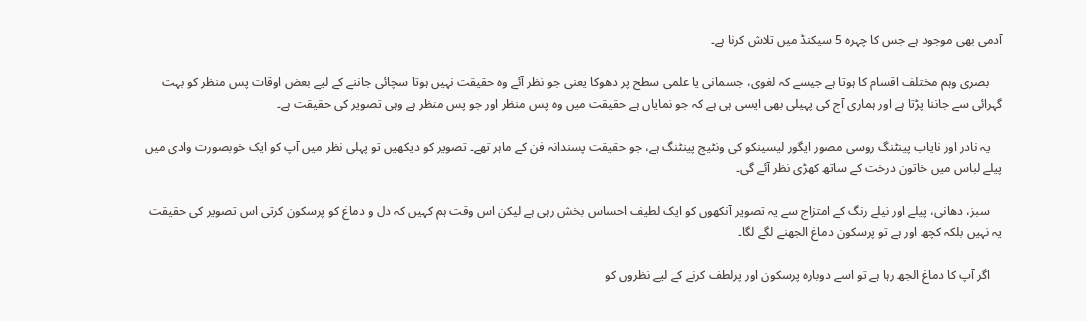آدمی بھی موجود ہے جس کا چہرہ 5 سیکنڈ میں تلاش کرنا ہے۔

    بصری وہم مختلف اقسام کا ہوتا ہے جیسے کہ لغوی، جسمانی یا علمی سطح پر دھوکا یعنی جو نظر آئے وہ حقیقت نہیں ہوتا سچائی جاننے کے لیے بعض اوقات پس منظر کو بہت گہرائی سے جاننا پڑتا ہے اور ہماری آج کی پہیلی بھی ایسی ہی ہے کہ جو نمایاں ہے حقیقت میں وہ پس منظر اور جو پس منظر ہے وہی تصویر کی حقیقت ہے۔

    یہ نادر اور نایاب پینٹنگ روسی مصور ایگور لیسینکو کی ونٹیج پینٹنگ ہے، جو حقیقت پسندانہ فن کے ماہر تھے۔ تصویر کو دیکھیں تو پہلی نظر میں آپ کو ایک خوبصورت وادی میں پیلے لباس میں خاتون درخت کے ساتھ کھڑی نظر آئے گی۔

    سبز، دھانی، پیلے اور نیلے رنگ کے امتزاج سے یہ تصویر آنکھوں کو ایک لطیف احساس بخش رہی ہے لیکن اس وقت ہم کہیں کہ دل و دماغ کو پرسکون کرتی اس تصویر کی حقیقت یہ نہیں بلکہ کچھ اور ہے تو پرسکون دماغ الجھنے لگے لگا۔

    اگر آپ کا دماغ الجھ رہا ہے تو اسے دوبارہ پرسکون اور پرلطف کرنے کے لیے نظروں کو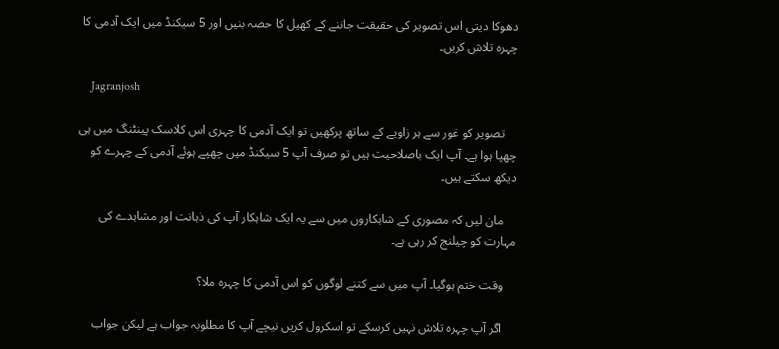دھوکا دیتی اس تصویر کی حقیقت جاننے کے کھیل کا حصہ بنیں اور 5 سیکنڈ میں ایک آدمی کا چہرہ تلاش کریں۔

    Jagranjosh

    تصویر کو غور سے ہر زاویے کے ساتھ پرکھیں تو ایک آدمی کا چہری اس کلاسک پینٹنگ میں ہی چھپا ہوا ہے۔ آپ ایک باصلاحیت ہیں تو صرف آپ 5 سیکنڈ میں چھپے ہوئے آدمی کے چہرے کو دیکھ سکتے ہیں۔

    مان لیں کہ مصوری کے شاہکاروں میں سے یہ ایک شاہکار آپ کی ذہانت اور مشاہدے کی مہارت کو چیلنج کر رہی ہے۔

    وقت ختم ہوگیا۔ آپ میں سے کتنے لوگوں کو اس آدمی کا چہرہ ملا؟

    اگر آپ چہرہ تلاش نہیں کرسکے تو اسکرول کریں نیچے آپ کا مطلوبہ جواب ہے لیکن جواب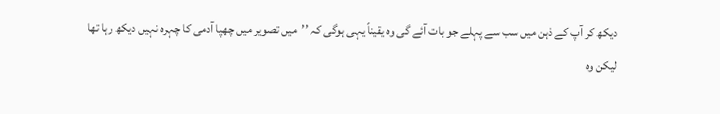دیکھ کر آپ کے ذہن میں سب سے پہلے جو بات آئے گی وہ یقیناً یہی ہوگی کہ ’’میں تصویر میں چھپا آدمی کا چہرہ نہیں دیکھ رہا تھا لیکن وہ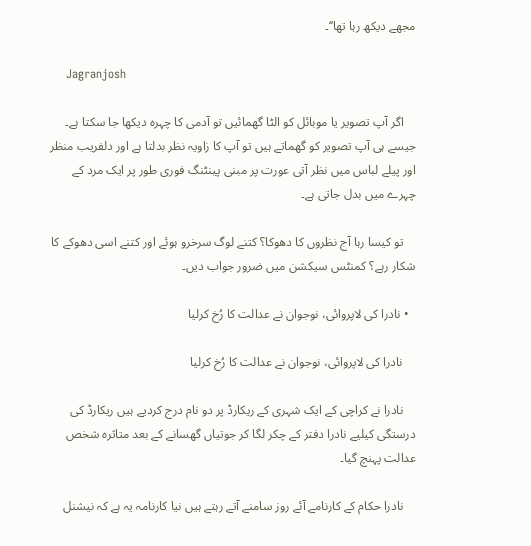مجھے دیکھ رہا تھا‘‘۔

    Jagranjosh

    اگر آپ تصویر یا موبائل کو الٹا گھمائیں تو آدمی کا چہرہ دیکھا جا سکتا ہے۔ جیسے ہی آپ تصویر کو گھماتے ہیں تو آپ کا زاویہ نظر بدلتا ہے اور دلفریب منظر اور پیلے لباس میں نظر آتی عورت پر مبنی پینٹنگ فوری طور پر ایک مرد کے چہرے میں بدل جاتی ہے۔

    تو کیسا رہا آج نظروں کا دھوکا؟ کتنے لوگ سرخرو ہوئے اور کتنے اسی دھوکے کا شکار رہے؟ کمنٹس سیکشن میں ضرور جواب دیں۔

  • نادرا کی لاپروائی، نوجوان نے عدالت کا رُخ کرلیا

    نادرا کی لاپروائی، نوجوان نے عدالت کا رُخ کرلیا

    نادرا نے کراچی کے ایک شہری کے ریکارڈ پر دو نام درج کردیے ہیں ریکارڈ کی درستگی کیلیے نادرا دفتر کے چکر لگا کر جوتیاں گھسانے کے بعد متاثرہ شخص عدالت پہنچ گیا۔

    نادرا حکام کے کارنامے آئے روز سامنے آتے رہتے ہیں نیا کارنامہ یہ ہے کہ نیشنل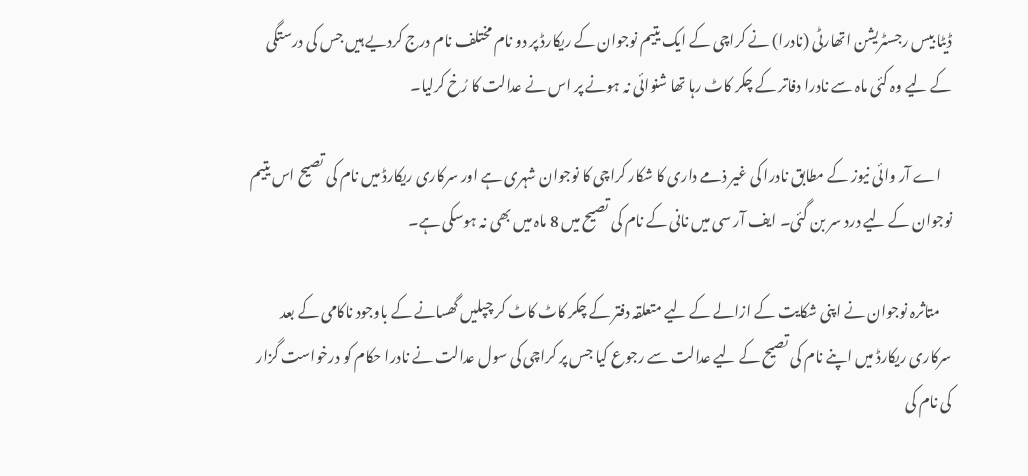ڈیٹا بیس رجسٹریشن اتھارٹی (نادرا) نے کراچی کے ایک یتیم نوجوان کے ریکارڈ پر دو نام مختلف نام درج کردیے ہیں جس کی درستگی کے لیے وہ کئی ماہ سے نادرا دفاتر کے چکر کاٹ رہا تھا شنوائی نہ ہونے پر اس نے عدالت کا رُخ کرلیا۔

    اے آر وائی نیوز کے مطابق نادرا کی غیر ذمے داری کا شکار کراچی کا نوجوان شہری ہے اور سرکاری ریکارڈ میں نام کی تصیح اس یتیم نوجوان کے لیے درد سر بن گئی۔ ایف آر سی میں نانی کے نام کی تصیح میں 8 ماہ میں بھی نہ ہوسکی ہے۔

    متاثرہ نوجوان نے اپنی شکایت کے ازالے کے لیے متعلقہ دفتر کے چکر کاٹ کاٹ کر چپلیں گھسانے کے باوجود ناکامی کے بعد سرکاری ریکارڈ میں اپنے نام کی تصیح کے لیے عدالت سے رجوع کیا جس پر کراچی کی سول عدالت نے نادرا حکام کو درخواست گزار کی نام کی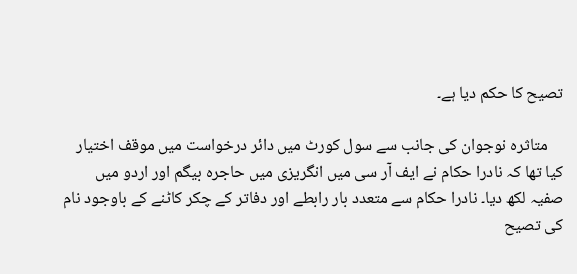تصیح کا حکم دیا ہے۔

    متاثرہ نوجوان کی جانب سے سول کورٹ میں دائر درخواست میں موقف اختیار کیا تھا کہ نادرا حکام نے ایف آر سی میں انگریزی میں حاجرہ بیگم اور اردو میں صفیہ لکھ دیا۔ نادرا حکام سے متعدد بار رابطے اور دفاتر کے چکر کاٹنے کے باوجود نام کی تصیح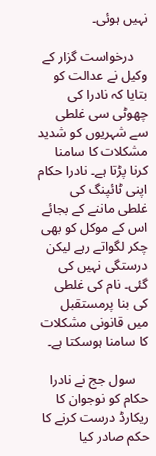نہیں ہوئی۔

    درخواست گزار کے وکیل نے عدالت کو بتایا کہ نادرا کی چھوٹی سی غلطی سے شہریوں کو شدید مشکلات کا سامنا کرنا پڑتا ہے۔ نادرا حکام اپنی ٹائپنگ کی غلطی ماننے کے بجائے اس کے موکل کو بھی چکر لگواتے رہے لیکن درستگی نہیں کی گئی۔ نام کی غلطی کی بنا پرمستقبل میں قانونی مشکلات کا سامنا ہوسکتا ہے۔

    سول جج نے نادرا حکام کو نوجوان کا ریکارڈ درست کرنے کا حکم صادر کیا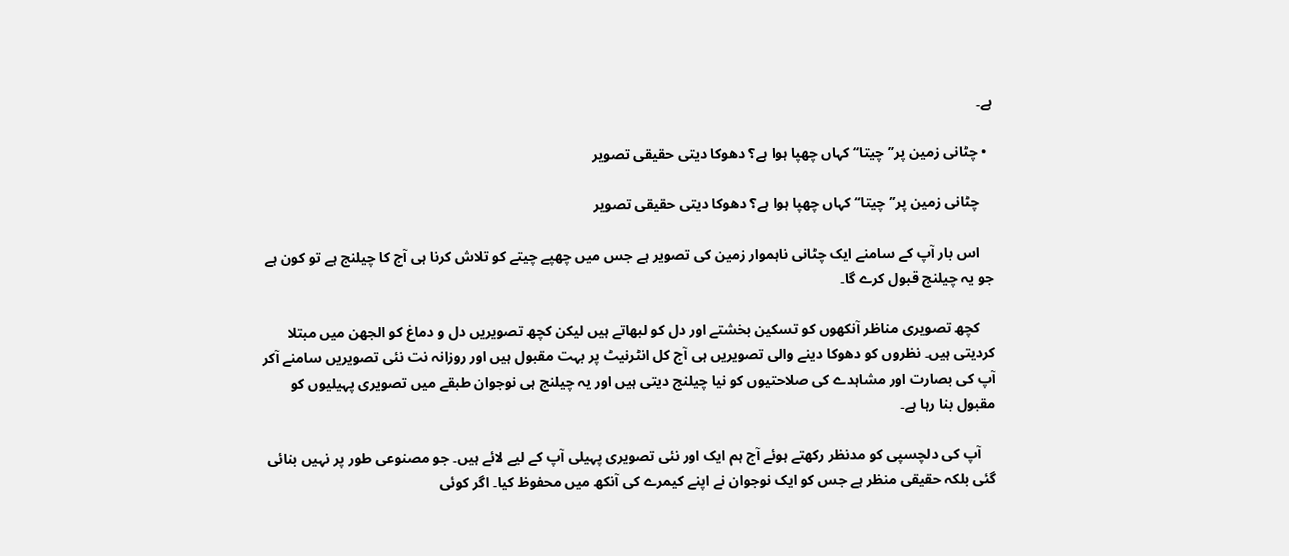ہے۔

  • چٹانی زمین پر’’چیتا‘‘ کہاں چھپا ہوا ہے؟ دھوکا دیتی حقیقی تصویر

    چٹانی زمین پر’’چیتا‘‘ کہاں چھپا ہوا ہے؟ دھوکا دیتی حقیقی تصویر

    اس بار آپ کے سامنے ایک چٹانی ناہموار زمین کی تصویر ہے جس میں چھپے چیتے کو تلاش کرنا ہی آج کا چیلنج ہے تو کون ہے جو یہ چیلنج قبول کرے گا۔

    کچھ تصویری مناظر آنکھوں کو تسکین بخشتے اور دل کو لبھاتے ہیں لیکن کچھ تصویریں دل و دماغ کو الجھن میں مبتلا کردیتی ہیں۔ نظروں کو دھوکا دینے والی تصویریں ہی آج کل انٹرنیٹ پر بہت مقبول ہیں اور روزانہ نت نئی تصویریں سامنے آکر آپ کی بصارت اور مشاہدے کی صلاحتیوں کو نیا چیلنج دیتی ہیں اور یہ چیلنج ہی نوجوان طبقے میں تصویری پہیلیوں کو مقبول بنا رہا ہے۔

    آپ کی دلچسپی کو مدنظر رکھتے ہوئے آج ہم ایک اور نئی تصویری پہیلی آپ کے لیے لائے ہیں۔ جو مصنوعی طور پر نہیں بنائی گئی بلکہ حقیقی منظر ہے جس کو ایک نوجوان نے اپنے کیمرے کی آنکھ میں محفوظ کیا۔ اگر کوئی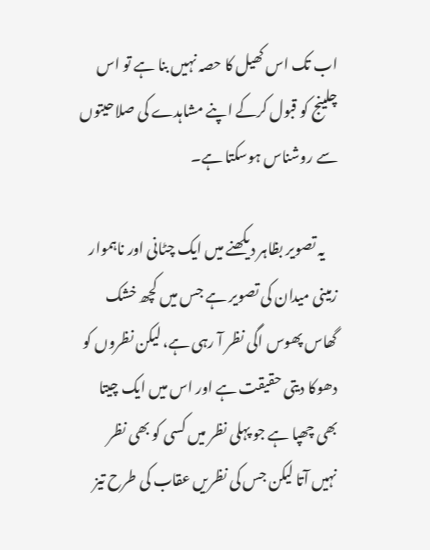اب تک اس کھیل کا حصہ نہیں بنا ہے تو اس چلینج کو قبول کرکے اپنے مشاہدے کی صلاحیتوں سے روشناس ہوسکتا ہے۔

    یہ تصویر بظاہر دیکھنے میں ایک چٹانی اور ناہموار زمینی میدان کی تصویر ہے جس میں کچھ خشک گھاس پھوس اگی نظر آ رہی ہے، لیکن نظروں کو دھوکا دیتی حقیقت ہے اور اس میں ایک چیتا بھی چھپا ہے جو پہلی نظر میں کسی کو بھی نظر نہیں آتا لیکن جس کی نظریں عقاب کی طرح تیز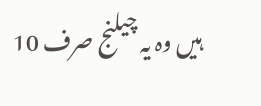ہیں وہ یہ چیلنج صرف 10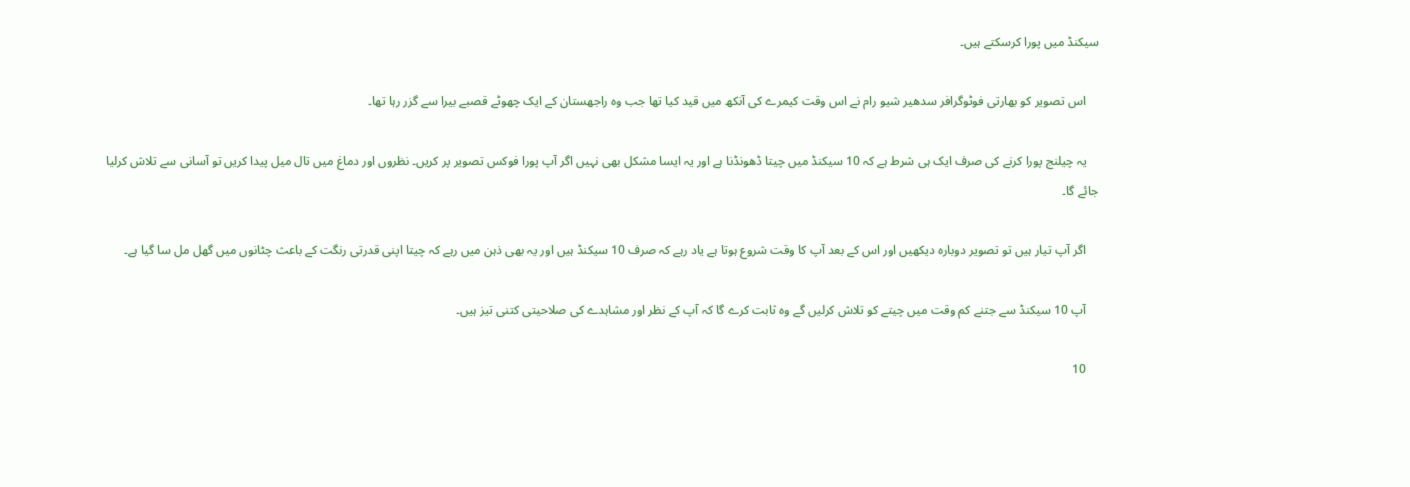سیکنڈ میں پورا کرسکتے ہیں۔

    اس تصویر کو بھارتی فوٹوگرافر سدھیر شیو رام نے اس وقت کیمرے کی آنکھ میں قید کیا تھا جب وہ راجھستان کے ایک چھوٹے قصبے بیرا سے گزر رہا تھا۔

    یہ چیلنج پورا کرنے کی صرف ایک ہی شرط ہے کہ 10 سیکنڈ میں چیتا ڈھونڈنا ہے اور یہ ایسا مشکل بھی نہیں اگر آپ پورا فوکس تصویر پر کریں۔ نظروں اور دماغ میں تال میل پیدا کریں تو آسانی سے تلاش کرلیا جائے گا۔

    اگر آپ تیار ہیں تو تصویر دوبارہ دیکھیں اور اس کے بعد آپ کا وقت شروع ہوتا ہے یاد رہے کہ صرف 10 سیکنڈ ہیں اور یہ بھی ذہن میں رہے کہ چیتا اپنی قدرتی رنگت کے باعث چٹانوں میں گھل مل سا گیا ہے۔

    آپ 10 سیکنڈ سے جتنے کم وقت میں چیتے کو تلاش کرلیں گے وہ ثابت کرے گا کہ آپ کے نظر اور مشاہدے کی صلاحیتی کتنی تیز ہیں۔

    10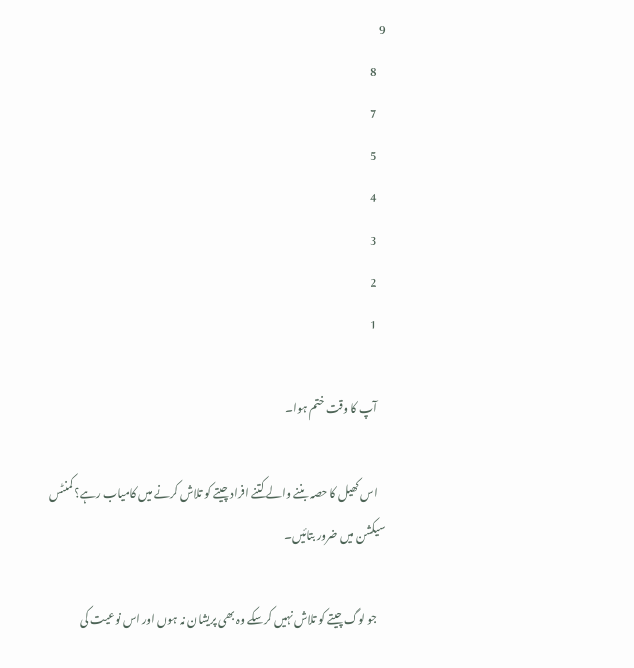9
    8
    7
    5
    4
    3
    2
    1

    آپ کا وقت ختم ہوا۔

    اس کھیل کا حصہ بننے والے کتنے افراد چیتے کو تلاش کرنے میں کامیاب رہے؟ کمنٹس سیکشن میں ضرور بتائیں۔

    جو لوگ چیتے کو تلاش نہیں کرسکے وہ بھی پریشان نہ ہوں اور اس نوعیت کی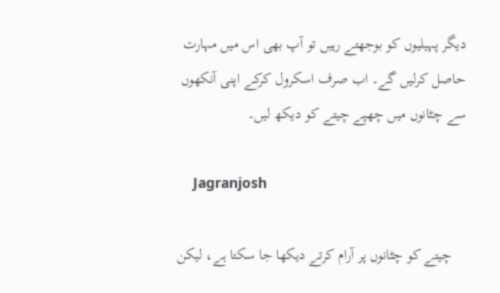دیگر پہیلیوں کو بوجھتے رہیں تو آپ بھی اس میں مہارت حاصل کرلیں گے۔ اب صرف اسکرول کرکے اپنی آنکھوں سے چٹانوں میں چھپے چیتے کو دیکھ لیں۔

    Jagranjosh

    چیتے کو چٹانوں پر آرام کرتے دیکھا جا سکتا ہے، لیکن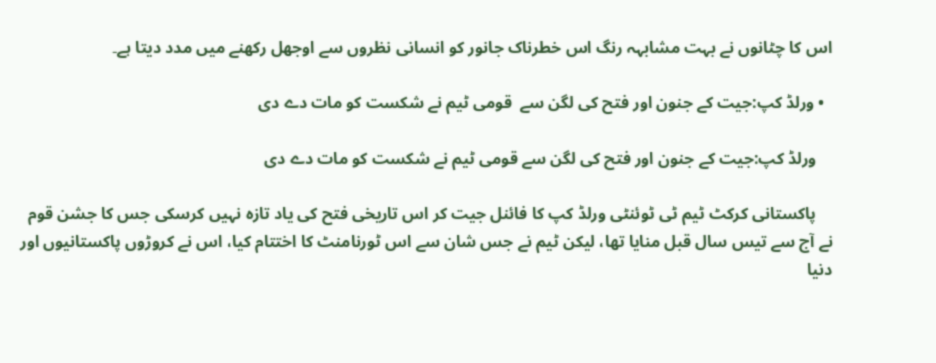اس کا چٹانوں نے بہت مشابہہ رنگ اس خطرناک جانور کو انسانی نظروں سے اوجھل رکھنے میں مدد دیتا ہے۔

  • ورلڈ کپ:جیت کے جنون اور فتح کی لگن سے  قومی ٹیم نے شکست کو مات دے دی

    ورلڈ کپ:جیت کے جنون اور فتح کی لگن سے قومی ٹیم نے شکست کو مات دے دی

    پاکستانی کرکٹ ٹیم ٹی ٹوئنٹی ورلڈ کپ کا فائنل جیت کر اس تاریخی فتح کی یاد تازہ نہیں کرسکی جس کا جشن قوم نے آج سے تیس سال قبل منایا تھا، لیکن ٹیم نے جس شان سے اس ٹورنامنٹ کا اختتام کیا، اس نے کروڑوں پاکستانیوں اور دنیا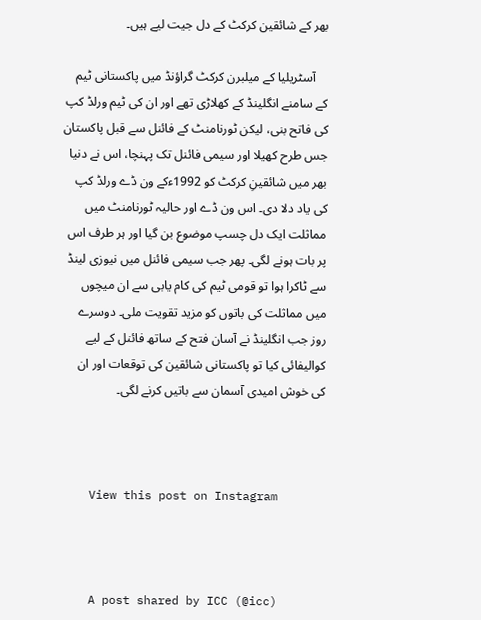بھر کے شائقین کرکٹ کے دل جیت لیے ہیں۔

    آسٹریلیا کے میلبرن کرکٹ گراؤنڈ میں پاکستانی ٹیم کے سامنے انگلینڈ کے کھلاڑی تھے اور ان کی ٹیم ورلڈ کپ کی فاتح بنی، لیکن ٹورنامنٹ کے فائنل سے قبل پاکستان جس طرح کھیلا اور سیمی فائنل تک پہنچا، اس نے دنیا بھر میں شائقینِ کرکٹ کو 1992ءکے ون ڈے ورلڈ کپ کی یاد دلا دی۔ اس ون ڈے اور حالیہ ٹورنامنٹ میں مماثلت ایک دل چسپ موضوع بن گیا اور ہر طرف اس پر بات ہونے لگی۔ پھر جب سیمی فائنل میں نیوزی لینڈ سے ٹاکرا ہوا تو قومی ٹیم کی کام یابی سے ان میچوں میں مماثلت کی باتوں کو مزید تقویت ملی۔ دوسرے روز جب انگلینڈ نے آسان فتح کے ساتھ فائنل کے لیے کوالیفائی کیا تو پاکستانی شائقین کی توقعات اور ان کی خوش امیدی آسمان سے باتیں کرنے لگی۔



    View this post on Instagram



    A post shared by ICC (@icc)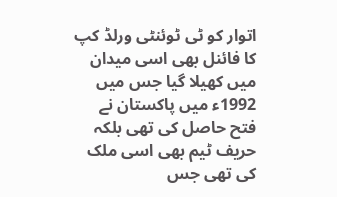اتوار کو ٹی ٹوئنٹی ورلڈ کپ کا فائنل بھی اسی میدان میں‌ کھیلا گیا جس میں‌ 1992ء میں پاکستان نے فتح حاصل کی تھی بلکہ حریف ٹیم بھی اسی ملک کی تھی جس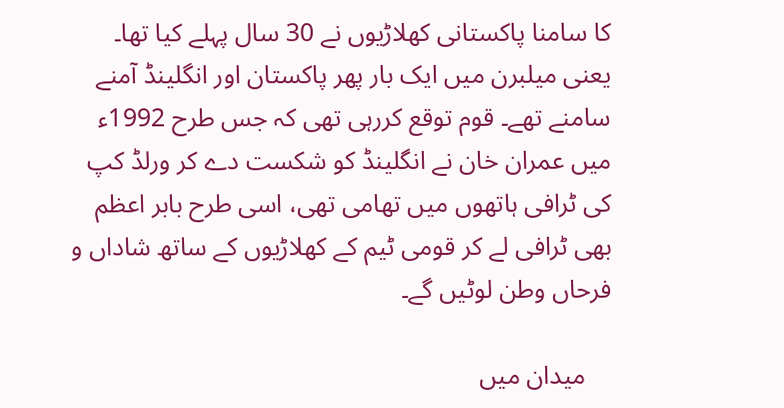کا سامنا پاکستانی کھلاڑیوں نے 30 سال پہلے کیا تھا۔ یعنی میلبرن میں ایک بار پھر پاکستان اور انگلینڈ آمنے سامنے تھے۔ قوم توقع کررہی تھی کہ جس طرح 1992ء میں عمران خان نے انگلینڈ کو شکست دے کر ورلڈ کپ کی ٹرافی ہاتھوں میں تھامی تھی، اسی طرح بابر اعظم بھی ٹرافی لے کر قومی ٹیم کے کھلاڑیوں کے ساتھ شاداں و فرحاں وطن لوٹیں گے۔

    میدان میں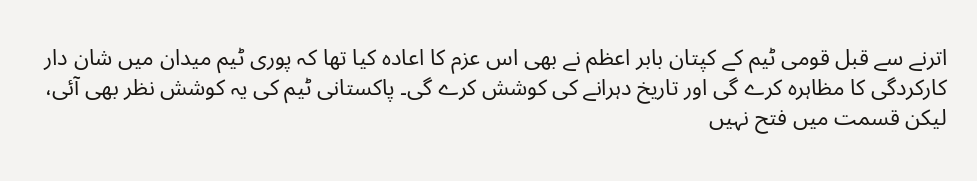اترنے سے قبل قومی ٹیم کے کپتان بابر اعظم نے بھی اس عزم کا اعادہ کیا تھا کہ پوری ٹیم میدان میں شان دار کارکردگی کا مظاہرہ کرے گی اور تاریخ دہرانے کی کوشش کرے گی۔ پاکستانی ٹیم کی یہ کوشش نظر بھی آئی، لیکن قسمت میں فتح نہیں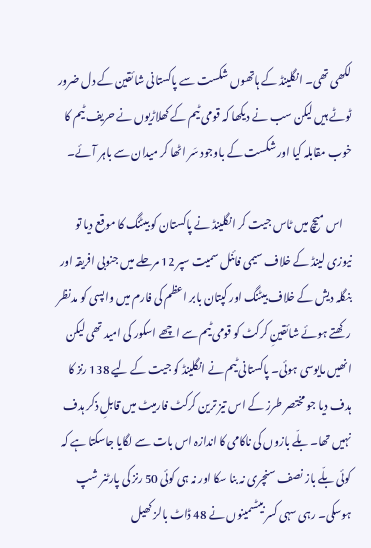لکھی تھی۔ انگلینڈ کے ہاتھوں شکست سے پاکستانی شائقین کے دل ضرور ٹوٹے ہیں لیکن سب نے دیکھا کہ قومی ٹیم کے کھلاڑیوں نے حریف ٹیم کا خوب مقابلہ کیا اور شکست کے باوجود سَر اٹھا کر میدان سے باہر آئے۔

    اس میچ میں‌ ٹاس جیت کر انگلینڈ نے پاکستان کو بیٹنگ کا موقع دیا تو نیوزی لینڈ کے خلاف سیمی فائنل سمیت سپر 12 مرحلے میں جنوبی افریقہ اور بنگلہ دیش کے خلاف بیٹنگ اور کپتان بابر اعظم کی فارم میں واپسی کو مدنظر رکھتے ہوئے شائقینِ کرکٹ کو قومی ٹیم سے اچھے اسکور کی امید تھی لیکن انھیں مایوسی ہوئی۔ پاکستانی ٹیم نے انگلینڈ کو جیت کے لیے 138 رنز کا ہدف دیا جو مختصر طرز کے اس تیز ترین کرکٹ فارمیٹ میں قابلِ‌ ذکر ہدف نہیں تھا۔ بلّے بازوں کی ناکامی کا اندازہ اس بات سے لگایا جاسکتا ہے کہ کوئی بلّے باز نصف سنچری نہ بنا سکا اور نہ ہی کوئی 50 رنز کی پارٹنر شپ ہوسکی۔ رہی سہی کسر بیٹسمینوں نے 48 ڈاٹ بالز کھیل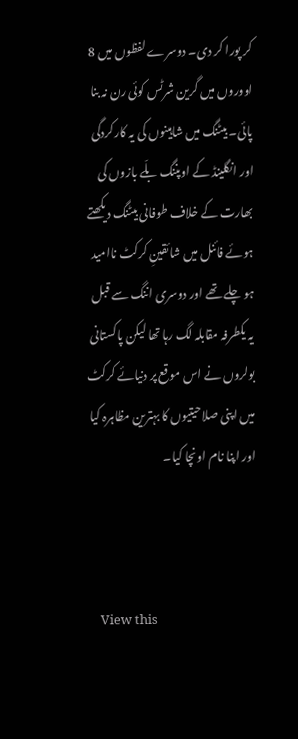کر پورا کر دی۔ دوسرے لفظوں میں 8 اووروں میں گرین شرٹس کوئی رن نہ بنا پائی۔ بیٹنگ میں شاہینوں کی یہ کارکردگی اور انگلینڈ کے اوپننگ بلّے بازوں کی بھارت کے خلاف طوفانی بیٹنگ دیکھتے ہوئے فائنل میں شائقینِ کرکٹ ناامید ہو چلے تھے اور دوسری اننگ سے قبل یہ یکطرفہ مقابلہ لگ رہا تھا لیکن پاکستانی بولروں نے اس موقع پر دنیائے کرکٹ میں اپنی صلاحیتیوں کا بہترین مظاہرہ کیا اور اپنا نام اونچا کیا۔



    View this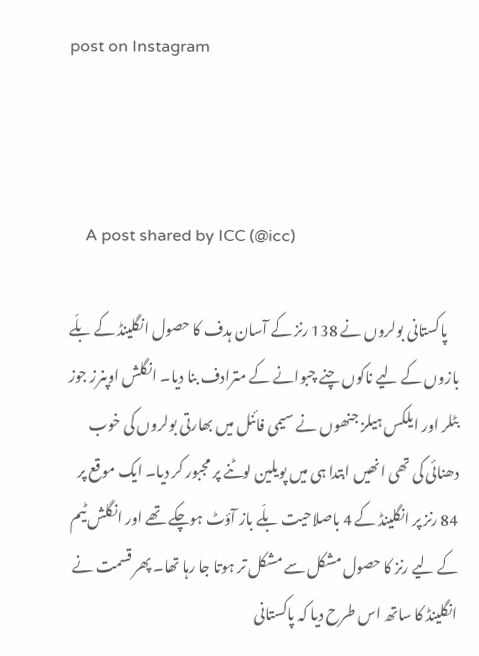post on Instagram



    A post shared by ICC (@icc)

    پاکستانی بولروں نے 138 رنز کے آسان ہدف کا حصول انگلینڈ کے بلّے بازوں کے لیے ناکوں چنے چبوانے کے مترادف بنا دیا۔ انگلش اوپنرز جوز بٹلر اور ایلکس ہیلز جنھوں نے سیمی فائنل میں بھارتی بولروں کی خوب دھنائی کی تھی انھیں ابتدا ہی میں پویلین لوٹنے پر مجبور کر دیا۔ ایک موقع پر 84 رنز پر انگلینڈ کے 4 باصلاحیت بلّے باز آؤٹ ہوچکے تھے اور انگلش ٹیم کے لیے رنز کا حصول مشکل سے مشکل تر ہوتا جا رہا تھا۔ پھر قسمت نے انگلینڈ کا ساتھ اس طرح دیا کہ پاکستانی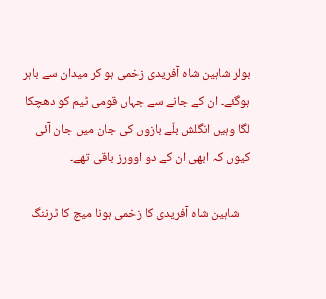بولر شاہین شاہ آفریدی زخمی ہو کر میدان سے باہر ہوگئے۔ ان کے جانے سے جہاں قومی ٹیم کو دھچکا لگا وہیں انگلش بلّے بازوں کی جان میں جان آئی کیوں کہ ابھی ان کے دو اوورز باقی تھے۔

    شاہین شاہ آفریدی کا زخمی ہونا میچ کا ٹرننگ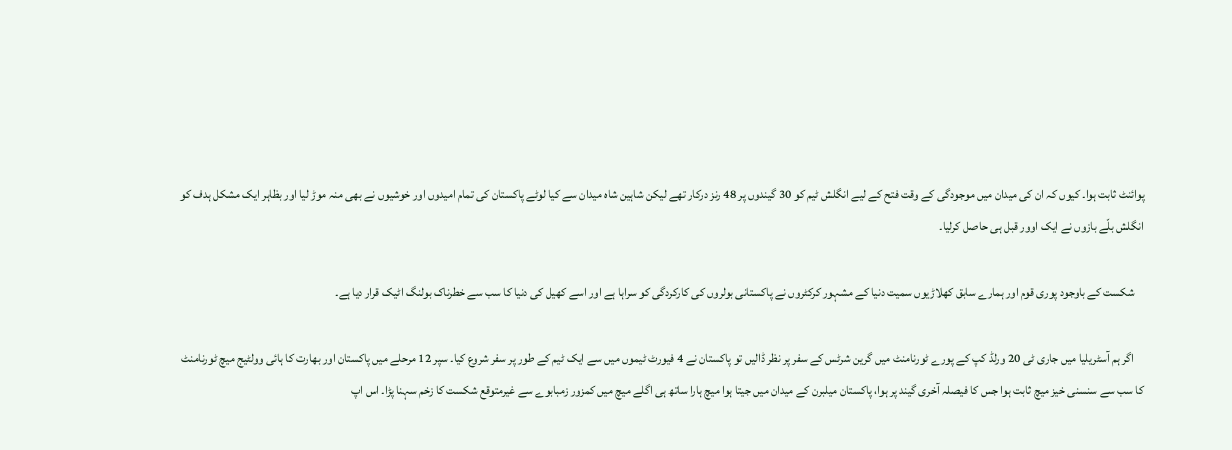پوائنٹ ثابت ہوا۔ کیوں کہ ان کی میدان میں موجودگی کے وقت فتح کے لیے انگلش ٹیم کو 30 گیندوں پر 48 رنز درکار تھے لیکن شاہین شاہ میدان سے کیا لوٹے پاکستان کی تمام امیدوں اور خوشیوں نے بھی منہ موڑ لیا اور بظاہر ایک مشکل ہدف کو انگلش بلّے بازوں نے ایک اوور قبل ہی حاصل کرلیا۔

    شکست کے باوجود پوری قوم اور ہمارے سابق کھلاڑیوں سمیت دنیا کے مشہور کرکٹروں نے پاکستانی بولروں کی کارکردگی کو سراہا ہے اور اسے کھیل کی دنیا کا سب سے خطرناک بولنگ اٹیک قرار دیا ہے۔

    اگر ہم آسٹریلیا میں جاری ٹی 20 ورلڈ کپ کے پورے ٹورنامنٹ میں گرین شرٹس کے سفر پر نظر ڈالیں تو پاکستان نے 4 فیورٹ ٹیموں میں سے ایک ٹیم کے طور پر سفر شروع کیا۔ سپر 12 مرحلے میں پاکستان اور بھارت کا ہائی وولٹیج میچ ٹورنامنٹ کا سب سے سنسنی خیز میچ ثابت ہوا جس کا فیصلہ آخری گیند پر ہوا، پاکستان میلبرن کے میدان میں جیتا ہوا میچ ہارا ساتھ ہی اگلے میچ میں کمزور زمبابوے سے غیرمتوقع شکست کا زخم سہنا پڑا۔ اس اپ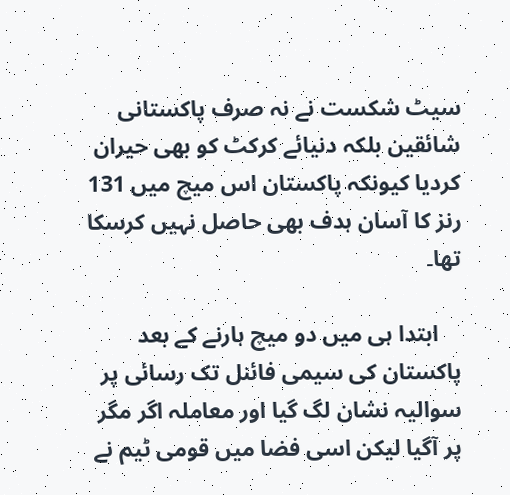سیٹ شکست نے نہ صرف پاکستانی شائقین بلکہ دنیائے کرکٹ کو بھی حیران کردیا کیونکہ پاکستان اس میچ میں 131 رنز کا آسان ہدف بھی حاصل نہیں کرسکا تھا۔

    ابتدا ہی میں دو میچ ہارنے کے بعد پاکستان کی سیمی فائنل تک رسائی پر سوالیہ نشان لگ گیا اور معاملہ اگر مگر پر آگیا لیکن اسی فضا میں قومی ٹیم نے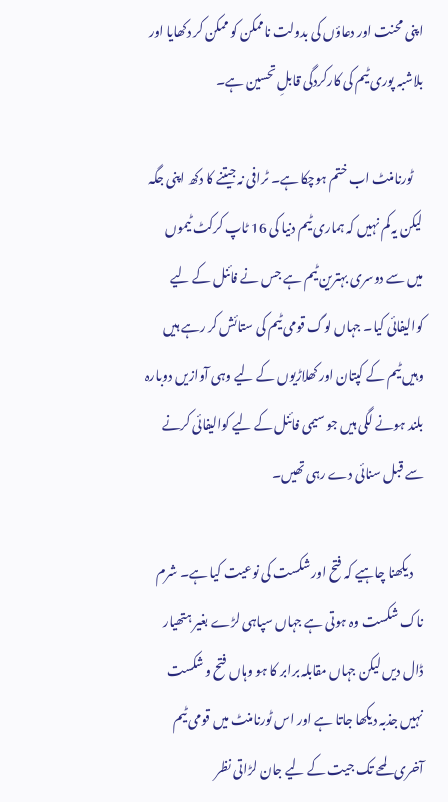اپنی محنت اور دعاؤں کی بدولت ناممکن کو ممکن کر دکھایا اور بلاشبہ پوری ٹیم کی کارکردگی قابلِ تحسین ہے۔

    ٹورنامنٹ اب ختم ہوچکا ہے۔ ٹرافی نہ جیتنے کا دکھ اپنی جگہ لیکن یہ کم نہیں کہ ہماری ٹیم دنیا کی 16 ٹاپ کرکٹ ٹیموں میں سے دوسری بہترین ٹیم ہے جس نے فائنل کے لیے کوالیفائی کیا۔ جہاں لوگ قومی ٹیم کی ستائش کر رہے ہیں وہیں ٹیم کے کپتان اور کھلاڑیوں کے لیے وہی آوازیں دوبارہ بلند ہونے لگی ہیں جو سیمی فائنل کے لیے کوالیفائی کرنے سے قبل سنائی دے رہی تھیں۔

    دیکھنا چاہیے کہ فتح اور شکست کی نوعیت کیا ہے۔ شرم ناک شکست وہ ہوتی ہے جہاں سپاہی لڑے بغیر ہتھیار ڈال دیں لیکن جہاں مقابلہ برابر کا ہو وہاں فتح و شکست نہیں جذبہ دیکھا جاتا ہے اور اس ٹورنامنٹ میں قومی ٹیم آخری لمحے تک جیت کے لیے جان لڑاتی نظر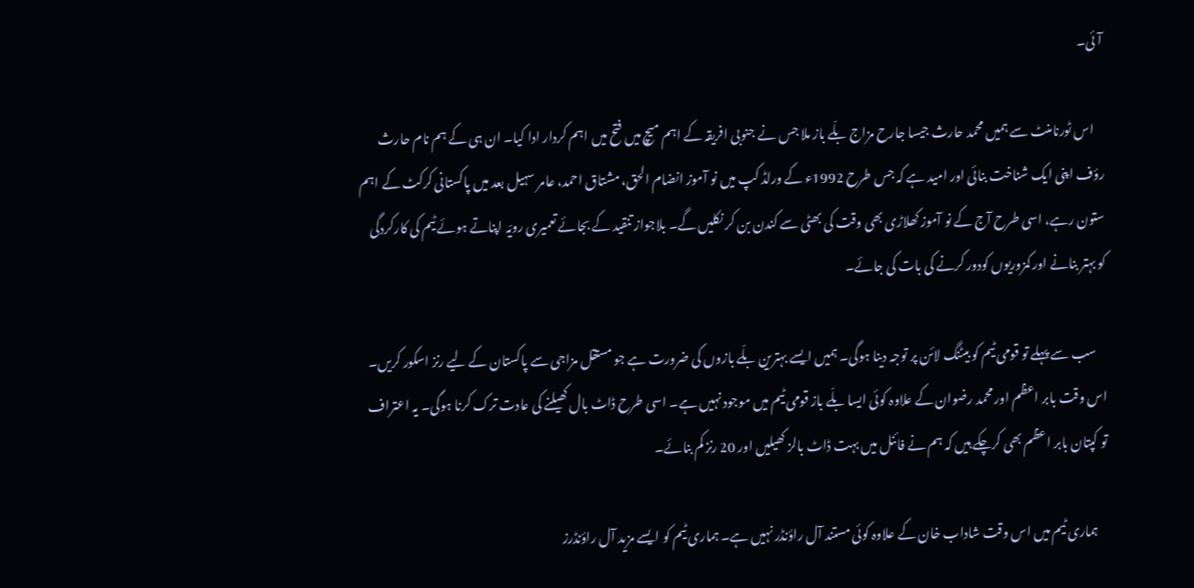آئی۔

    اس ٹورنامنٹ سے ہمیں محمد حارث جیسا جارح مزاج بلّے باز ملا جس نے جنوبی افریقہ کے اہم میچ میں فتح میں اہم کردار ادا کیا۔ ان ہی کے ہم نام حارث رؤف اپنی ایک شناخت بنائی اور امید ہے کہ جس طرح 1992ء کے ورلڈ کپ میں نو آموز انضام الحق، مشتاق احمد، عامر سہیل بعد میں پاکستانی کرکٹ کے اہم ستون رہے، اسی طرح آج کے نو آموز کھلاڑی بھی وقت کی بھٹی سے کندن بن کر نکلیں گے۔ بلاجواز تنقید کے بجائے تعمیری رویّہ اپناتے ہوئے ٹیم کی کارکردگی کو بہتر بنانے اور کمزوریوں کودور کرنے کی بات کی جائے۔

    سب سے پہلے تو قومی ٹیم کو بیٹنگ لائن پر توجہ دینا ہوگی۔ ہمیں‌ ایسے بہترین بلّے بازوں کی ضرورت ہے جو مستقل مزاجی سے پاکستان کے لیے رنز اسکور کریں۔ اس وقت بابر اعظم اور محمد رضوان کے علاوہ کوئی ایسا بلّے باز قومی ٹیم میں موجود نہیں ہے۔ اسی طرح ڈاٹ بال کھیلنے کی عادت ترک کرنا ہوگی۔ یہ اعتراف تو کپتان بابر اعظم بھی کرچکے ہیں کہ ہم نے فائنل میں بہت ڈاٹ بالز کھیلیں اور 20 رنز کم بنائے۔

    ہماری ٹیم میں اس وقت شاداب خان کے علاوہ کوئی مستند آل راؤنڈر نہیں ہے۔ ہماری ٹیم کو ایسے مزید آل راؤنڈرز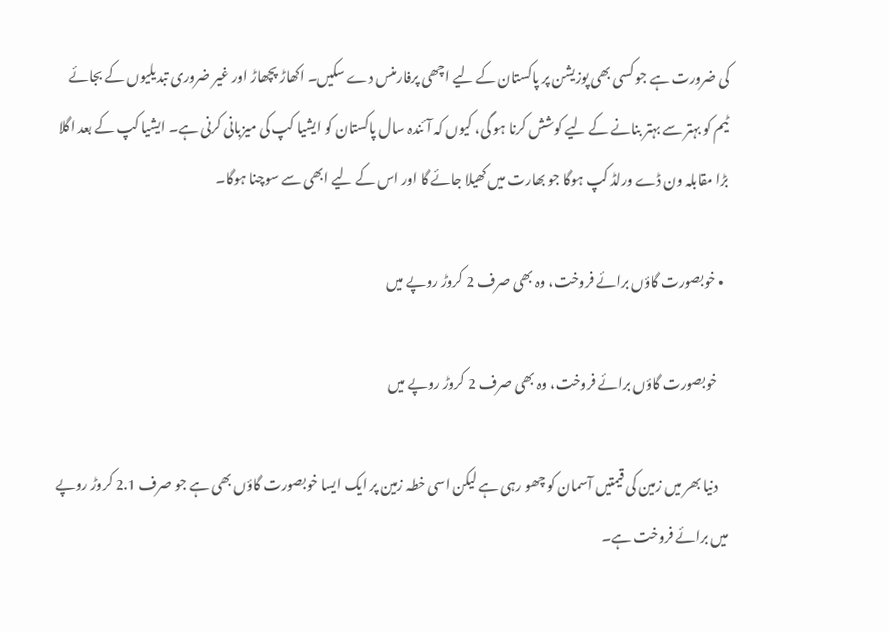کی ضرورت ہے جو کسی بھی پوزیشن پر پاکستان کے لیے اچھی پرفارمنس دے سکیں۔ اکھاڑ پچھاڑ اور غیر ضروری تبدیلیوں کے بجائے ٹیم کو بہتر سے بہتر بنانے کے لیے کوشش کرنا ہو گی، کیوں کہ آئندہ سال پاکستان کو ایشیا کپ کی میزبانی کرنی ہے۔ ایشیا کپ کے بعد اگلا بڑا مقابلہ ون ڈے ورلڈ کپ ہوگا جو بھارت میں کھیلا جائے گا اور اس کے لیے ابھی سے سوچنا ہوگا۔

  • خوبصورت گاؤں برائے فروخت، وہ بھی صرف 2 کروڑ روپے میں

    خوبصورت گاؤں برائے فروخت، وہ بھی صرف 2 کروڑ روپے میں

    دنیا بھر میں زمین کی قیمتیں آسمان کو چھو رہی ہے لیکن اسی خطہ زمین پر ایک ایسا خوبصورت گاؤں بھی ہے جو صرف 2.1 کروڑ روپے میں برائے فروخت ہے۔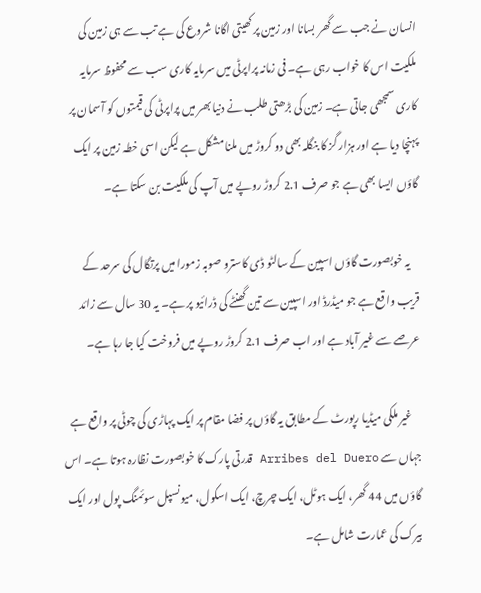انسان نے جب سے گھر بسانا اور زمین پر کھیتی اگانا شروع کی ہے تب سے ہی زمین کی ملکیت اس کا خواب رہی ہے۔ فی زمانہ پراپرٹی میں سرمایہ کاری سب سے محفوظ سرمایہ کاری سمجھی جاتی ہے۔ زمین کی بڑھتی طلب نے دنیا بھر میں پراپرٹی کی قیمتوں کو آسمان پر پہنچا دیا ہے اور ہزار گز کا بنگلہ بھی دو کروڑ میں ملنا مشکل ہے لیکن اسی خطہ زمین پر ایک گاؤں ایسا بھی ہے جو صرف 2.1 کروڑ روپے میں آپ کی ملکیت بن سکتا ہے۔

    یہ خوبصورت گاؤں اسپین کے سالٹو ڈی کاسترو صوبہ زمورا میں پرتگال کی سرحد کے قریب واقع ہے جو میڈرڈ اور اسپین سے تین گھنٹے کی ڈرائیو پر ہے۔ یہ 30 سال سے زائد عرصے سے غیر آباد ہے اور اب صرف 2.1 کروڑ روپے میں فروخت کیا جا رہا ہے۔

    غیر ملکی میڈیا رپورٹ کے مطابق یہ گاؤں پر فضا مقام پر ایک پہاڑی کی چوٹی پر واقع ہے جہاں سے Arribes del Duero قدرتی پارک کا خوبصورت نظارہ ہوتا ہے۔ اس گاؤں میں 44 گھر، ایک ہوٹل، ایک چرچ، ایک اسکول، میونسپل سوئمنگ پول اور ایک بیرک کی عمارت شامل ہے۔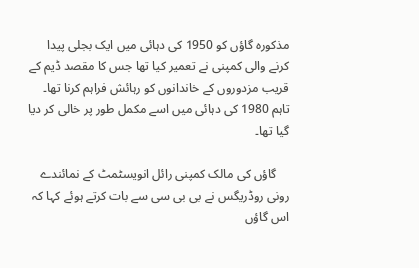مذکورہ گاؤں کو 1950 کی دہائی میں ایک بجلی پیدا کرنے والی کمپنی نے تعمیر کیا تھا جس کا مقصد ڈیم کے قریب مزدوروں کے خاندانوں کو رہائش فراہم کرنا تھا۔ تاہم 1980 کی دہائی میں اسے مکمل طور پر خالی کر دیا گیا تھا۔

    گاؤں کی مالک کمپنی رائل انویسٹمٹ کے نمائندے رونی روڈریگس نے بی بی سی سے بات کرتے ہوئے کہا کہ اس گاؤں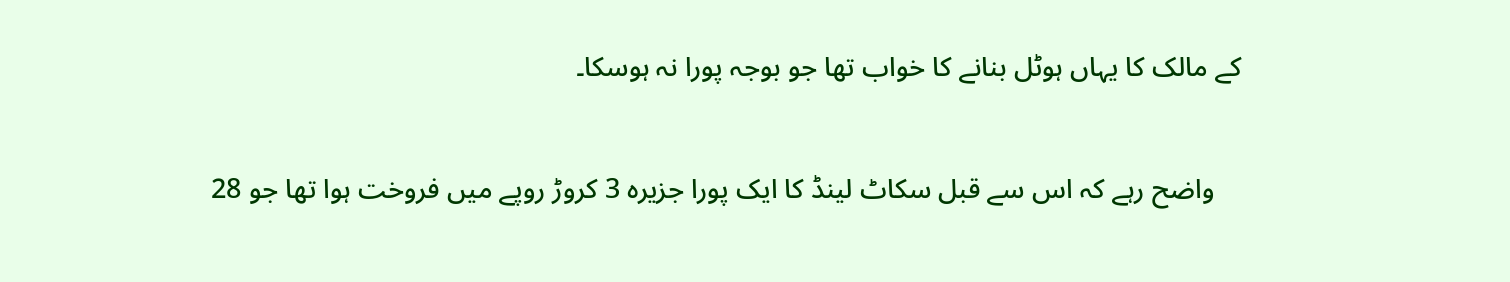کے مالک کا یہاں ہوٹل بنانے کا خواب تھا جو بوجہ پورا نہ ہوسکا۔

    واضح رہے کہ اس سے قبل سکاٹ لینڈ کا ایک پورا جزیرہ 3 کروڑ روپے میں فروخت ہوا تھا جو 28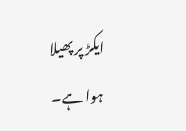ایکڑ پر پھیلا ہوا ہے۔